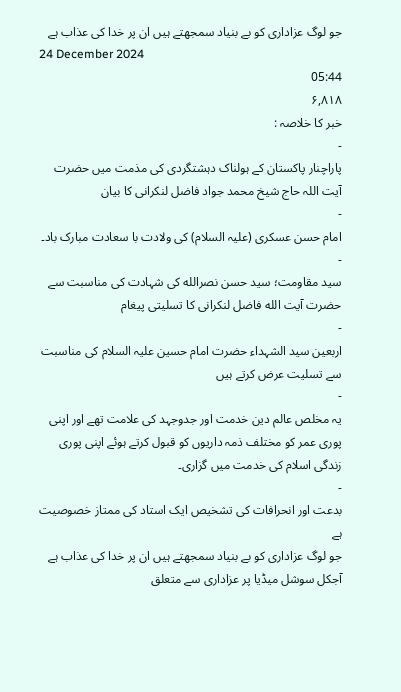جو لوگ عزاداری کو بے بنیاد سمجھتے ہیں ان پر خدا کی عذاب ہے
24 December 2024
05:44
۶,۸۱۸
خبر کا خلاصہ :
-
پاراچنار پاکستان کے ہولناک دہشتگردی کی مذمت میں حضرت آیت اللہ حاج شیخ محمد جواد فاضل لنکرانی کا بیان
-
امام حسن عسکری (علیہ السلام) کی ولادت با سعادت مبارک باد۔
-
سید مقاومت؛ سید حسن نصرالله کی شہادت کی مناسبت سے حضرت آیت الله فاضل لنکرانی کا تسلیتی پیغام
-
اربعین سيد الشہداء حضرت امام حسین عليہ السلام کی مناسبت سے تسلیت عرض کرتے ہیں
-
یہ مخلص عالم دین خدمت اور جدوجہد کی علامت تھے اور اپنی پوری عمر کو مختلف ذمہ داریوں کو قبول کرتے ہوئے اپنی پوری زندگی اسلام کی خدمت میں گزاری۔
-
بدعت اور انحرافات کی تشخیص ایک استاد کی ممتاز خصوصیت ہے
جو لوگ عزاداری کو بے بنیاد سمجھتے ہیں ان پر خدا کی عذاب ہے
آجکل سوشل میڈیا پر عزاداری سے متعلق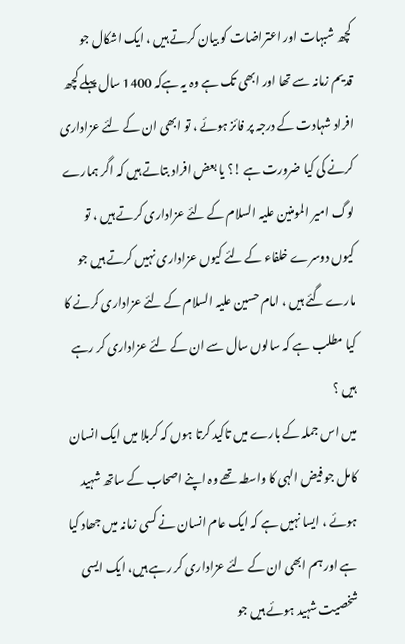کچھ شبہات اور اعتراضات کو بیان کرتے ہیں ، ایک اشکال جو قدیم زمانہ سے تھا اور ابھی تک ہے وہ یہ ہےکہ 1400 سال پہلے کچھ افراد شہادت کے درجہ پر فائز ہوئے ، تو ابھی ان کے لئے عزاداری کرنے کی کیا ضرورت ہے !؟ یا بعض افراد بتاتے ہیں کہ اگر ہمارے لوگ امیر المومنین علیہ السلام کے لئے عزاداری کرتے ہیں ، تو کیوں دوسرے خلفاء کے لئے کیوں عزاداری نہیں کرتے ہیں جو مارے گئے ہیں ، امام حسین علیہ السلام کے لئے عزاداری کرنے کا کیا مطلب ہے کہ سالوں سال سے ان کے لئے عزاداری کر رہے ہیں ؟
میں اس جملہ کے بارے میں تاکید کرتا ہوں کہ کربلا میں ایک انسان کامل جو فيض الہی کا واسطہ تھے وہ اپنے اصحاب کے ساتھ شہید ہوئے ، ایسا نہیں ہے کہ ایک عام انسان نے کسی زمانہ میں جھاد کیا ہے اور ہم ابھی ان کے لئے عزاداری کر رہے ہیں، ایک ایسی شخصیت شہید ہوئے ہیں جو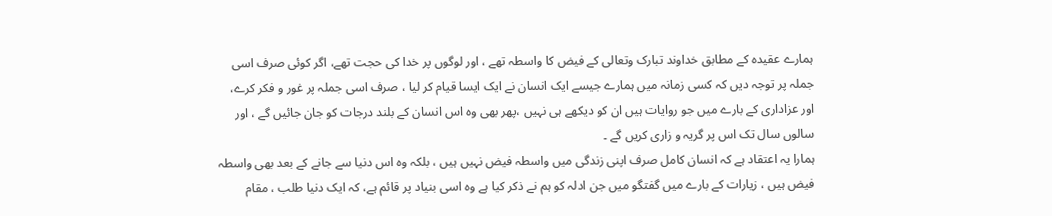ہمارے عقیدہ کے مطابق خداوند تبارک وتعالی کے فیض کا واسطہ تھے ، اور لوگوں پر خدا کی حجت تھے، اگر کوئی صرف اسی جملہ پر توجہ دیں کہ کسی زمانہ میں ہمارے جیسے ایک انسان نے ایک ایسا قیام کر لیا ، صرف اسی جملہ پر غور و فکر کرے، اور عزاداری کے بارے میں جو روایات ہیں ان کو دیکھے ہی نہیں ،پھر بھی وہ اس انسان کے بلند درجات کو جان جائيں گے ، اور سالوں سال تک اس پر گریہ و زاری کریں گے ۔
ہمارا یہ اعتقاد ہے کہ انسان کامل صرف اپنی زندگی میں واسطہ فیض نہیں ہیں ، بلکہ وہ اس دنیا سے جانے کے بعد بھی واسطہ فیض ہیں ، زیارات کے بارے میں گفتگو میں جن ادلہ کو ہم نے ذکر کیا ہے وہ اسی بنیاد پر قائم ہے، کہ ایک دنیا طلب ، مقام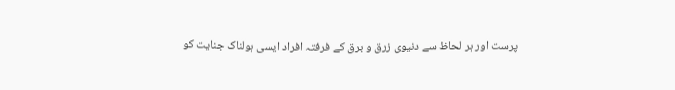پرست اور ہر لحاظ سے دنیوی زرق و برق کے فرفتہ افراد ایسی ہولناک جنایت کو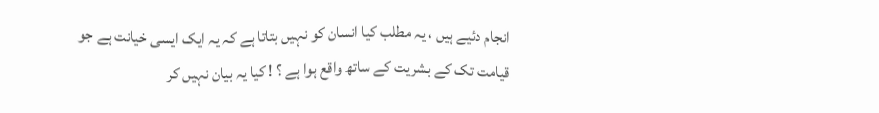انجام دئیے ہیں ، یہ مطلب کیا انسان کو نہیں بتاتا ہے کہ یہ ایک ایسی خیانت ہے جو قیامت تک کے بشریت کے ساتھ واقع ہوا ہے ؟ ! کیا یہ بیان نہیں کر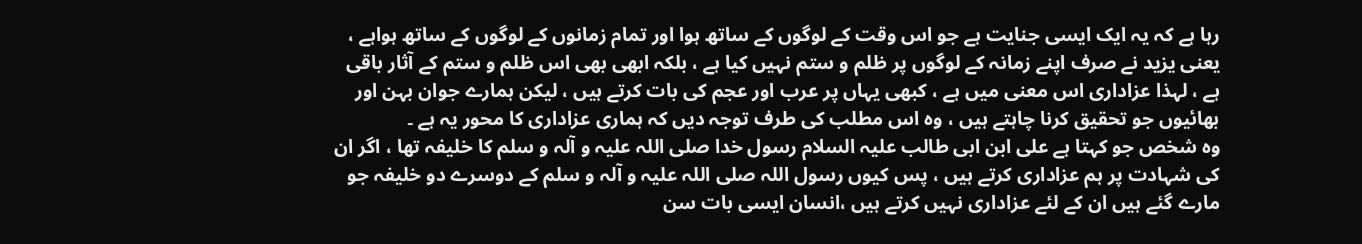رہا ہے کہ یہ ایک ایسی جنایت ہے جو اس وقت کے لوگوں کے ساتھ ہوا اور تمام زمانوں کے لوگوں کے ساتھ ہواہے ، یعنی یزید نے صرف اپنے زمانہ کے لوگوں پر ظلم و ستم نہیں کیا ہے ، بلکہ ابھی بھی اس ظلم و ستم کے آثار باقی ہے ، لہذا عزاداری اس معنی میں ہے ، کبھی یہاں پر عرب اور عجم کی بات کرتے ہیں ، لیکن ہمارے جوان بہن اور بھائيوں جو تحقیق کرنا چاہتے ہیں ، وہ اس مطلب کی طرف توجہ دیں کہ ہماری عزاداری کا محور یہ ہے ۔
وہ شخص جو کہتا ہے علی ابن ابی طالب علیہ السلام رسول خدا صلی اللہ علیہ و آلہ و سلم کا خلیفہ تھا ، اگر ان کی شہادت پر ہم عزاداری کرتے ہیں ، پس کیوں رسول اللہ صلی اللہ علیہ و آلہ و سلم کے دوسرے دو خلیفہ جو مارے گئے ہیں ان کے لئے عزاداری نہیں کرتے ہیں ،انسان ایسی بات سن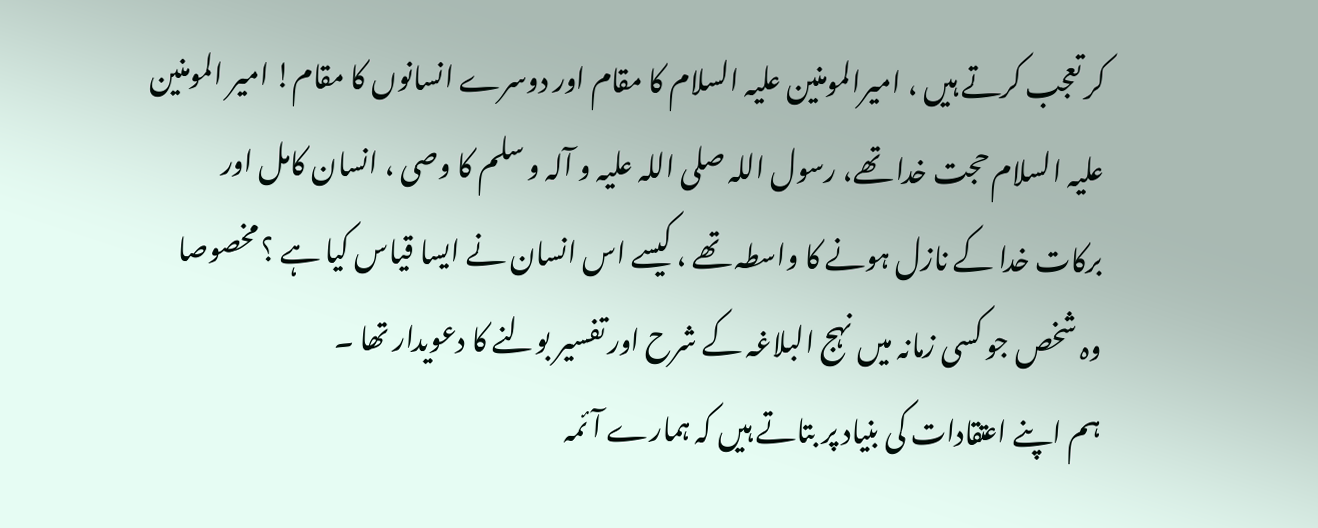کر تعجب کرتے ہیں ، امیرالمومنین علیہ السلام کا مقام اور دوسرے انسانوں کا مقام! امیر المومنین علیہ السلام حجت خدا تھے، رسول اللہ صلی اللہ علیہ و آلہ و سلم کا وصی ، انسان کامل اور برکات خدا کے نازل ہونے کا واسطہ تھے ، کیسے اس انسان نے ایسا قیاس کیا ہے ؟ مخصوصا وہ شخص جو کسی زمانہ میں نہج البلاغہ کے شرح اور تفسیر بولنے کا دعویدار تھا ۔
ہم اپنے اعتقادات کی بنیاد پر بتاتے ہیں کہ ہمارے آئمہ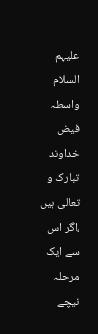علیہم السلام واسطہ فیض خداوند تبارک و تعالی ہیں ،اگر اس سے ایک مرحلہ نیچے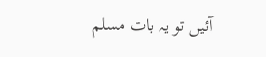آئيں تو یہ بات مسلم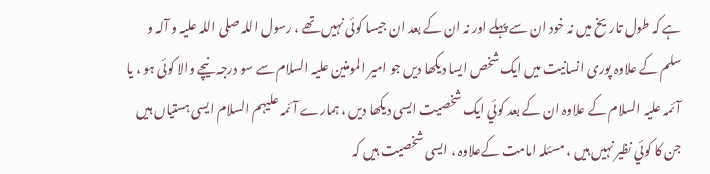ہے کہ طول تاریخ میں نہ خود ان سے پہلے اور نہ ان کے بعد ان جیسا کوئی نہیں تھے ، رسول اللہ صلی اللہ علیہ و آلہ و سلم کے علاوہ پوری انسانیت میں ایک شخص ایسا دیکھا دیں جو امیر المومنین علیہ السلام سے سو درجہ نیچے والا کوئی ہو ، یا آئمہ علیہ السلام کے علاوہ ان کے بعد کوئي ایک شخصیت ایسی دیکھا دیں ، ہمارے آئمہ علیہم السلام ایسی ہستیاں ہیں جن کا کوئي نظیر نہیں ہیں ، مسئلہ امامت کےعلاوہ ، ایسی شخصیت ہیں کہ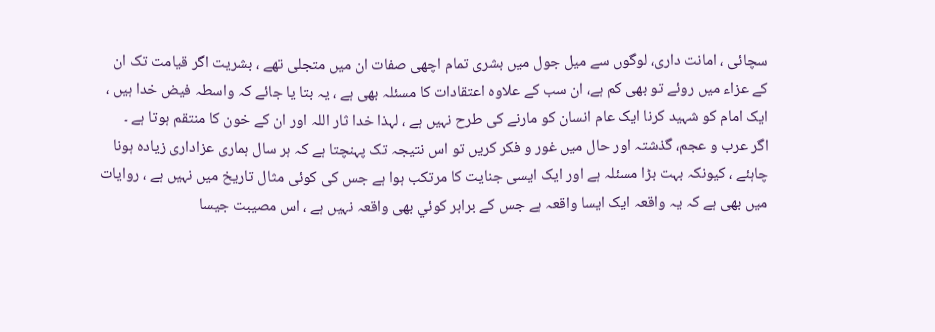سچائی ، امانت داری، لوگوں سے میل جول میں بشری تمام اچھی صفات ان میں متجلی تھے ، بشریت اگر قیامت تک ان کے عزاء میں روئے تو بھی کم ہے، ان سب کے علاوہ اعتقادات کا مسئلہ بھی ہے ، یہ بتا یا جائے کہ واسطہ فيض خدا ہیں ، ایک امام کو شہید کرنا ایک عام انسان کو مارنے کی طرح نہیں ہے ، لہذا خدا ثار اللہ اور ان کے خون کا منتقم ہوتا ہے ۔
اگر عرب و عجم، گذشتہ اور حال میں غور و فکر کریں تو اس نتیجہ تک پہنچتا ہے کہ ہر سال ہماری عزاداری زیادہ ہونا چاہئے ، کیونکہ بہت بڑا مسئلہ ہے اور ایک ایسی جنایت کا مرتکب ہوا ہے جس کی کوئی مثال تاریخ میں نہیں ہے ، روایات میں بھی ہے کہ یہ واقعہ ایک ایسا واقعہ ہے جس کے برابر کوئي بھی واقعہ نہیں ہے ، اس مصیبت جیسا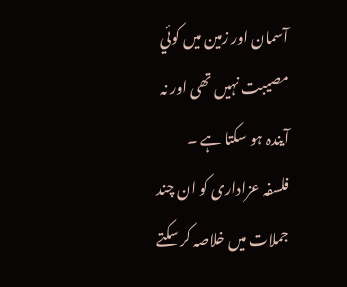آسمان اور زمین میں کوئي مصیبت نہیں تھی اور نہ آيندہ ہو سکتا ہے ۔
فلسفہ عزاداری کو ان چند جملات میں خلاصہ کر سکتے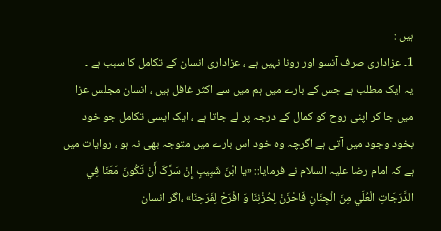ہیں :
1۔ عزاداری صرف آنسو اور رونا نہیں ہے ، عزاداری انسان کے تکامل کا سبب ہے ۔
یہ ایک مطلب ہے جس کے بارے میں ہم میں سے اکثر غافل ہیں ، انسان مجلس عزا میں جا کر اپنی روح کو کمال کے درجہ پر لے جاتا ہے ، ایک ایسی تکامل جو خود بخود وجود میں آتی ہے اگرچہ وہ خود اس بارے میں متوجہ بھی نہ ہو ، روایات میں ہے کہ امام رضا علیہ السلام نے فرمایا:: «يا ابْنَ شَبِيبٍ إِنْ سَرَّکَ أَنْ تَکُونَ مَعَنَا فِي الدَّرَجَاتِ الْعُلَي مِنَ الْجِنَانِ فَاحْزَنْ لِحُزْنِنَا وَ افْرَحْ لِفَرَحِنَا» ،اگر انسان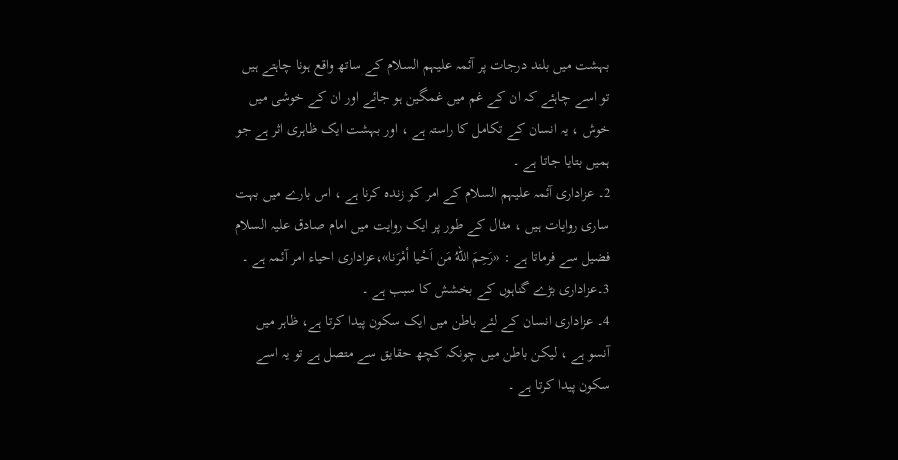بہشت میں بلند درجات پر آئمہ علیہم السلام کے ساتھ واقع ہونا چاہتے ہیں تو اسے چاہئے کہ ان کے غم میں غمگین ہو جائے اور ان کے خوشی میں خوش ، یہ انسان کے تکامل کا راستہ ہے ، اور بہشت ایک ظاہری اثر ہے جو ہمیں بتایا جاتا ہے ۔
2۔ عزاداری آئمہ علیہم السلام کے امر کو زندہ کرنا ہے ، اس بارے میں بہت ساری روایات ہیں ، مثال کے طور پر ایک روایت میں امام صادق علیہ السلام فضیل سے فرماتا ہے : «رَحِمَ اللّهُ مَن اَحْيا أمْرَنا»،عزاداری احیاء امر آئمہ ہے ۔
3۔عزاداری بڑے گناہوں کے بخشش کا سبب ہے ۔
4۔ عزاداری انسان کے لئے باطن میں ایک سکون پیدا کرتا ہے، ظاہر میں آنسو ہے ، لیکن باطن میں چونکہ کچھ حقایق سے متصل ہے تو یہ اسے سکون پیدا کرتا ہے ۔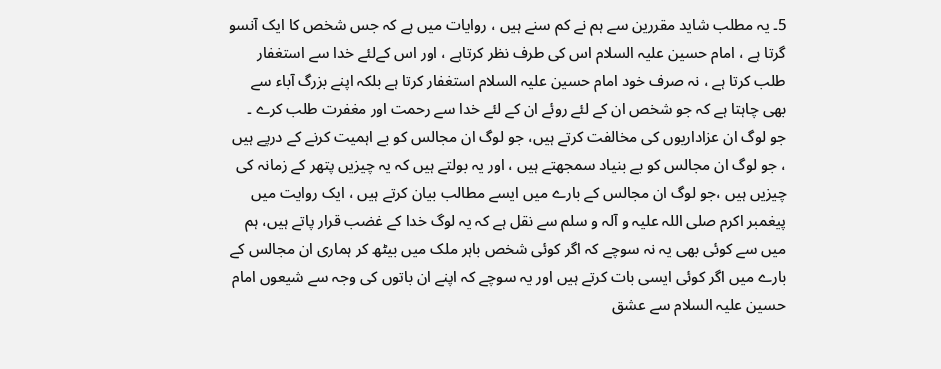5۔ یہ مطلب شاید مقررین سے ہم نے کم سنے ہیں ، روایات میں ہے کہ جس شخص کا ایک آنسو گرتا ہے ، امام حسین علیہ السلام اس کی طرف نظر کرتاہے ، اور اس کےلئے خدا سے استغفار طلب کرتا ہے ، نہ صرف خود امام حسین علیہ السلام استغفار کرتا ہے بلکہ اپنے بزرگ آباء سے بھی چاہتا ہے کہ جو شخص ان کے لئے روئے ان کے لئے خدا سے رحمت اور مغفرت طلب کرے ۔
جو لوگ ان عزاداریوں کی مخالفت کرتے ہیں، جو لوگ ان مجالس کو بے اہمیت کرنے کے درپے ہیں ، جو لوگ ان مجالس کو بے بنیاد سمجھتے ہیں ، اور یہ بولتے ہیں کہ یہ چیزیں پتھر کے زمانہ کی چیزیں ہیں ،جو لوگ ان مجالس کے بارے میں ایسے مطالب بیان کرتے ہیں ، ایک روایت میں پیغمبر اکرم صلی اللہ علیہ و آلہ و سلم سے نقل ہے کہ یہ لوگ خدا کے غضب قرار پاتے ہیں، ہم میں سے کوئی بھی یہ نہ سوچے کہ اگر کوئی شخص باہر ملک میں بیٹھ کر ہماری ان مجالس کے بارے میں اگر کوئی ایسی بات کرتے ہیں اور یہ سوچے کہ اپنے ان باتوں کی وجہ سے شیعوں امام حسین علیہ السلام سے عشق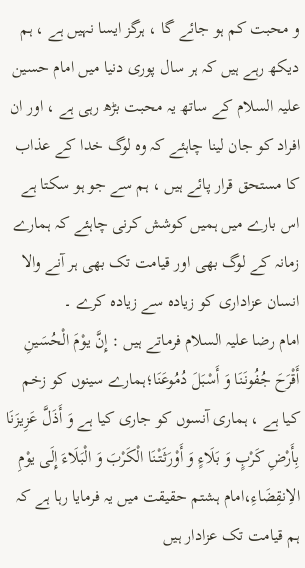و محبت کم ہو جائے گا ، ہرگز ایسا نہیں ہے ، ہم دیکھ رہے ہیں کہ ہر سال پوری دنیا میں امام حسین علیہ السلام کے ساتھ یہ محبت بڑھ رہی ہے ، اور ان افراد کو جان لینا چاہئے کہ وہ لوگ خدا کے عذاب کا مستحق قرار پائے ہیں ، ہم سے جو ہو سکتا ہے اس بارے میں ہمیں کوشش کرنی چاہئے کہ ہمارے زمانہ کے لوگ بھی اور قیامت تک بھی ہر آنے والا انسان عزاداری کو زیادہ سے زیادہ کرے ۔
امام رضا علیہ السلام فرماتے ہیں : إِنَّ يوْمَ الْحُسَينِ أَقْرَحَ جُفُونَنَا وَ أَسْبَلَ دُمُوعَنَا؛ہمارے سینوں کو زخم کیا ہے ، ہماری آنسوں کو جاری کیا ہے وَ أَذَلَّ عَزِيزَنَا بِأَرْضِ کَرْبٍ وَ بَلَاءٍ وَ أَوْرَثَتْنَا الْکَرْبَ وَ الْبَلَاءَ إِلَى يوْمِ الاِنقِضَاءِ،امام ہشتم حقیقت میں یہ فرمایا رہا ہے کہ ہم قیامت تک عزادار ہیں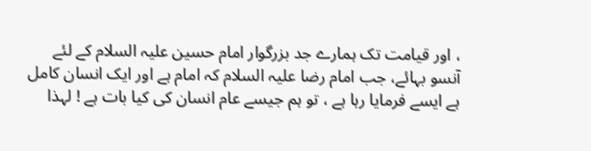، اور قیامت تک ہمارے جد بزرگوار امام حسین علیہ السلام کے لئے آنسو بہائے، جب امام رضا علیہ السلام کہ امام ہے اور ایک انسان کامل ہے ایسے فرمایا رہا ہے ، تو ہم جیسے عام انسان کی کیا بات ہے ! لہذا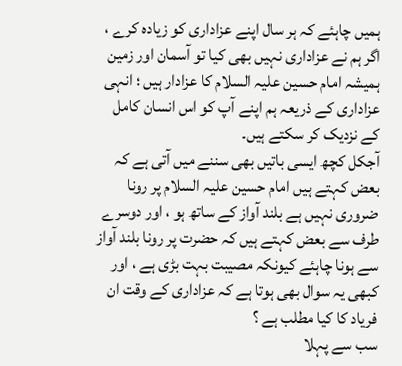ہمیں چاہئے کہ ہر سال اپنے عزاداری کو زیادہ کرے ، اگر ہم نے عزاداری نہیں بھی کیا تو آسمان اور زمین ہمیشہ امام حسین علیہ السلام کا عزادار ہیں ؛ انہی عزاداری کے ذریعہ ہم اپنے آپ کو اس انسان کامل کے نزدیک کر سکتے ہیں۔
آجکل کچھ ایسی باتیں بھی سننے میں آتی ہے کہ بعض کہتے ہیں امام حسین علیہ السلام پر رونا ضروری نہیں ہے بلند آواز کے ساتھ ہو ، اور دوسرے طرف سے بعض کہتے ہیں کہ حضرت پر رونا بلند آواز سے ہونا چاہئے کیونکہ مصیبت بہت بڑی ہے ، اور کبھی یہ سوال بھی ہوتا ہے کہ عزاداری کے وقت ان فریاد کا کیا مطلب ہے ؟
سب سے پہلا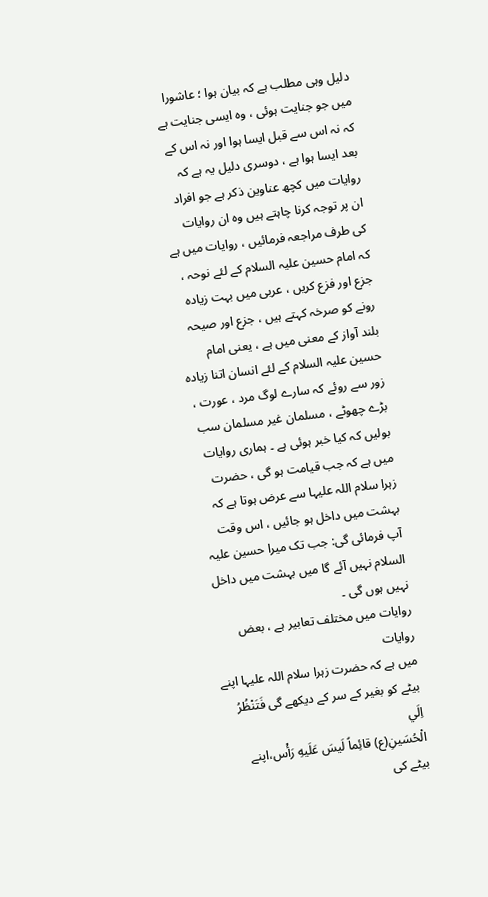دلیل وہی مطلب ہے کہ بیان ہوا ؛ عاشورا میں جو جنایت ہوئی ، وہ ایسی جنایت ہے کہ نہ اس سے قبل ایسا ہوا اور نہ اس کے بعد ایسا ہوا ہے ، دوسری دلیل یہ ہے کہ روایات میں کچھ عناوین ذکر ہے جو افراد ان پر توجہ کرنا چاہتے ہیں وہ ان روایات کی طرف مراجعہ فرمائيں ، روایات میں ہے کہ امام حسین علیہ السلام کے لئے نوحہ ، جزع اور فزع کریں ، عربی میں بہت زیادہ رونے کو صرخہ کہتے ہیں ، جزع اور صیحہ بلند آواز کے معنی میں ہے ، یعنی امام حسین علیہ السلام کے لئے انسان اتنا زیادہ زور سے روئے کہ سارے لوگ مرد ، عورت ، بڑے چھوٹے ، مسلمان غیر مسلمان سب بولیں کہ کیا خبر ہوئی ہے ۔ ہماری روایات میں ہے کہ جب قیامت ہو گی ، حضرت زہرا سلام اللہ علیہا سے عرض ہوتا ہے کہ بہشت میں داخل ہو جائيں ، اس وقت آپ فرمائی گی: جب تک میرا حسین علیہ السلام نہیں آئے گا میں بہشت میں داخل نہیں ہوں گی ۔
روایات میں مختلف تعابیر ہے ، بعض روایات
میں ہے کہ حضرت زہرا سلام اللہ علیہا اپنے
بیٹے کو بغیر کے سر کے دیکھے گی فَتَنْظُرُ اِلَي
الْحُسَينِ(ع) قائِماً لَيسَ عَلَيهِ رَأْس،اپنے بیٹے کی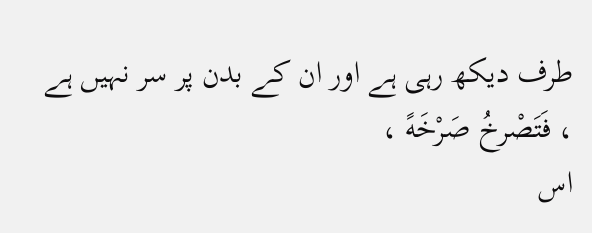طرف دیکھ رہی ہے اور ان کے بدن پر سر نہیں ہے
، فَتَصْرخُ صَرْخَهً ،
اس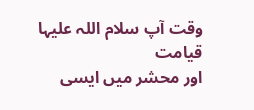وقت آپ سلام اللہ علیہا قیامت
اور محشر میں ایسی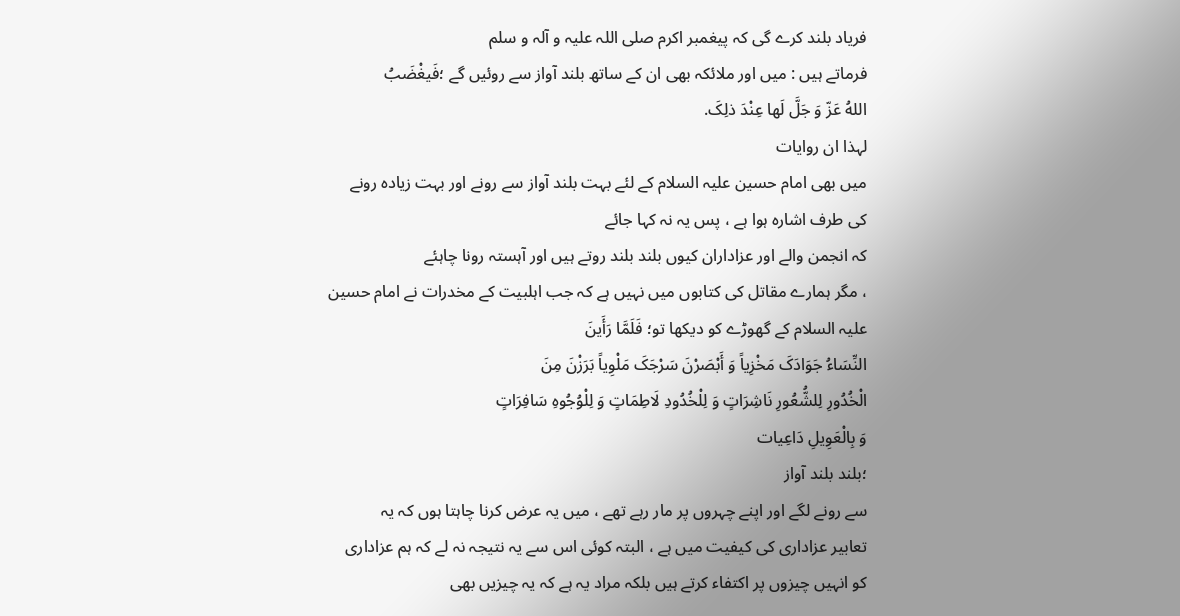فریاد بلند کرے گی کہ پیغمبر اکرم صلی اللہ علیہ و آلہ و سلم
فرماتے ہیں : میں اور ملائکہ بھی ان کے ساتھ بلند آواز سے روئيں گے ؛فَيغْضَبُ
اللهُ عَزّ وَ جَلَّ لَها عِنْدَ ذلِکَ.
لہذا ان روایات
میں بھی امام حسین علیہ السلام کے لئے بہت بلند آواز سے رونے اور بہت زیادہ رونے
کی طرف اشارہ ہوا ہے ، پس یہ نہ کہا جائے
کہ انجمن والے اور عزاداران کیوں بلند بلند روتے ہیں اور آہستہ رونا چاہئے
، مگر ہمارے مقاتل کی کتابوں میں نہیں ہے کہ جب اہلبیت کے مخدرات نے امام حسین
علیہ السلام کے گھوڑے کو دیکھا تو؛ فَلَمَّا رَأَينَ
النِّسَاءُ جَوَادَکَ مَخْزِياً وَ أَبْصَرْنَ سَرْجَکَ مَلْوِياً بَرَزْنَ مِنَ
الْخُدُورِ لِلشُّعُورِ نَاشِرَاتٍ وَ لِلْخُدُودِ لَاطِمَاتٍ وَ لِلْوُجُوهِ سَافِرَاتٍ
وَ بِالْعَوِيلِ دَاعِيات
؛بلند بلند آواز
سے رونے لگے اور اپنے چہروں پر مار رہے تھے ، میں یہ عرض کرنا چاہتا ہوں کہ یہ
تعابیر عزاداری کی کیفیت میں ہے ، البتہ کوئی اس سے یہ نتیجہ نہ لے کہ ہم عزاداری
کو انہیں چیزوں پر اکتفاء کرتے ہیں بلکہ مراد یہ ہے کہ یہ چیزیں بھی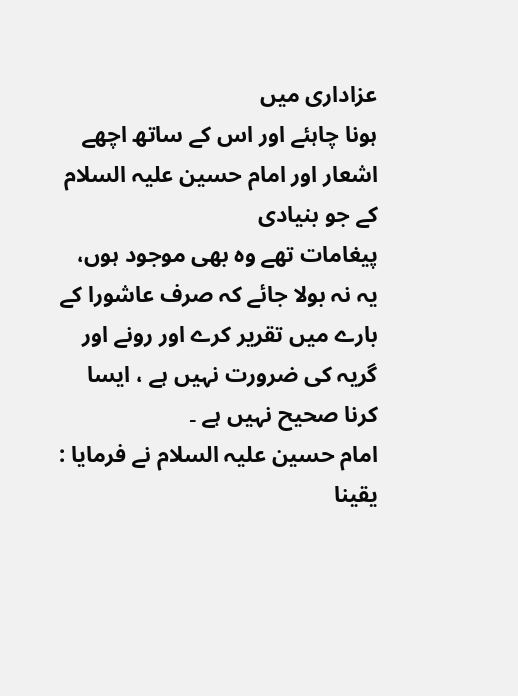عزاداری میں
ہونا چاہئے اور اس کے ساتھ اچھے اشعار اور امام حسین علیہ السلام کے جو بنیادی
پیغامات تھے وہ بھی موجود ہوں، یہ نہ بولا جائے کہ صرف عاشورا کے بارے میں تقریر کرے اور رونے اور
گریہ کی ضرورت نہیں ہے ، ایسا کرنا صحیح نہیں ہے ۔
امام حسین علیہ السلام نے فرمایا : یقینا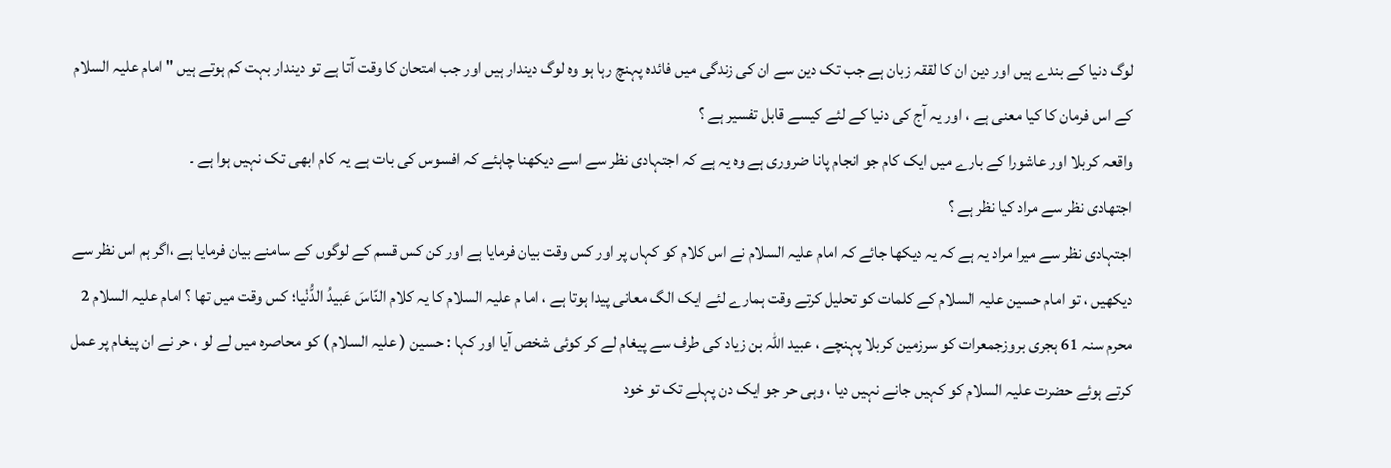لوگ دنیا کے بندے ہیں اور دین ان کا لققہ زبان ہے جب تک دین سے ان کی زندگی میں فائدہ پہنچ رہا ہو وہ لوگ دیندار ہیں اور جب امتحان کا وقت آتا ہے تو دیندار بہت کم ہوتے ہیں " امام علیہ السلام کے اس فرمان کا کیا معنی ہے ، اور یہ آج کی دنیا کے لئے کیسے قابل تفسیر ہے ؟
واقعہ کربلا اور عاشورا کے بارے میں ایک کام جو انجام پانا ضروری ہے وہ یہ ہے کہ اجتہادی نظر سے اسے دیکھنا چاہئے کہ افسوس کی بات ہے یہ کام ابھی تک نہیں ہوا ہے ۔
اجتھادی نظر سے مراد کیا نظر ہے ؟
اجتہادی نظر سے میرا مراد یہ ہے کہ یہ دیکھا جائے کہ امام علیہ السلام نے اس کلام کو کہاں پر اور کس وقت بیان فرمایا ہے اور کن کس قسم کے لوگوں کے سامنے بیان فرمایا ہے ،اگر ہم اس نظر سے دیکھیں ، تو امام حسین علیہ السلام کے کلمات کو تحلیل کرتے وقت ہمارے لئے ایک الگ معانی پیدا ہوتا ہے ، اما م علیہ السلام کا یہ کلام النّاسَ عَبيدُ الدُّنْيا؛ کس وقت میں تھا ؟ امام علیہ السلام 2 محرم سنہ 61 ہجری بروزجمعرات کو سرزمین کربلا پہنچے ، عبید اللہ بن زیاد کی طرف سے پیغام لے کر کوئی شخص آیا اور کہا : حسین ( علیہ السلام ) کو محاصرہ میں لے لو ، حر نے ان پیغام پر عمل کرتے ہوئے حضرت علیہ السلام کو کہیں جانے نہیں دیا ، وہی حر جو ایک دن پہلے تک تو خود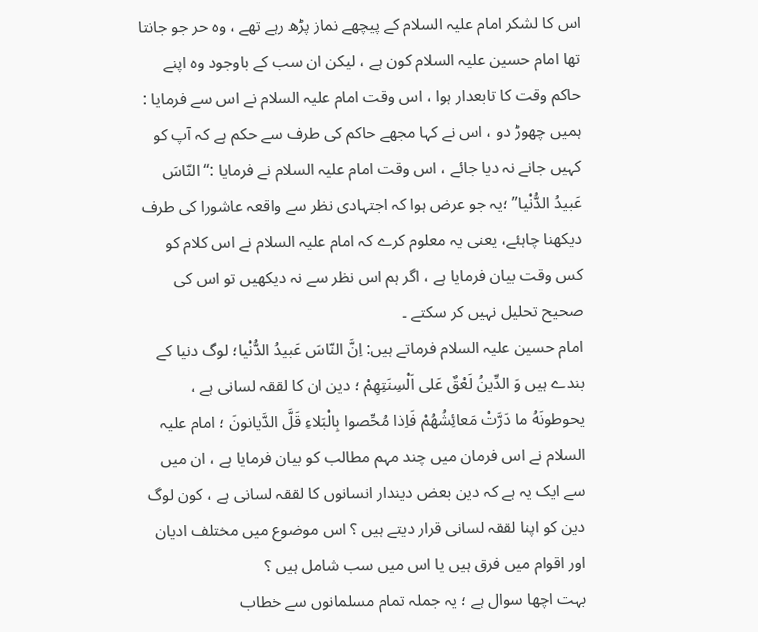اس کا لشکر امام علیہ السلام کے پیچھے نماز پڑھ رہے تھے ، وہ حر جو جانتا تھا امام حسین علیہ السلام کون ہے ، لیکن ان سب کے باوجود وہ اپنے حاکم وقت کا تابعدار ہوا ، اس وقت امام علیہ السلام نے اس سے فرمایا : ہمیں چھوڑ دو ، اس نے کہا مجھے حاکم کی طرف سے حکم ہے کہ آپ کو کہیں جانے نہ دیا جائے ، اس وقت امام علیہ السلام نے فرمایا :“النّاسَ عَبيدُ الدُّنْيا” ؛یہ جو عرض ہوا کہ اجتہادی نظر سے واقعہ عاشورا کی طرف دیکھنا چاہئے، یعنی یہ معلوم کرے کہ امام علیہ السلام نے اس کلام کو کس وقت بیان فرمایا ہے ، اگر ہم اس نظر سے نہ دیکھیں تو اس کی صحیح تحلیل نہیں کر سکتے ۔
امام حسین علیہ السلام فرماتے ہیں: اِنَّ النّاسَ عَبيدُ الدُّنْيا؛ لوگ دنیا کے بندے ہیں وَ الدِّينُ لَعْقٌ عَلى اَلْسِنَتِهِمْ ؛ دین ان کا لققہ لسانی ہے ، يحوطونَهُ ما دَرَّتْ مَعائِشُهُمْ فَاِذا مُحِّصوا بِالْبَلاءِ قَلَّ الدَّيانونَ ؛ امام علیہ السلام نے اس فرمان میں چند مہم مطالب کو بیان فرمایا ہے ، ان میں سے ایک یہ ہے کہ دین بعض دیندار انسانوں کا لققہ لسانی ہے ، کون لوگ دین کو اپنا لققہ لسانی قرار دیتے ہیں ؟ اس موضوع میں مختلف ادیان اور اقوام میں فرق ہیں یا اس میں سب شامل ہیں ؟
بہت اچھا سوال ہے ؛ یہ جملہ تمام مسلمانوں سے خطاب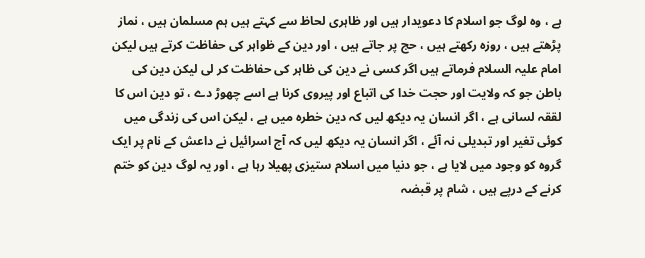ہے ، وہ لوگ جو اسلام کا دعویدار ہیں اور ظاہری لحاظ سے کہتے ہیں ہم مسلمان ہیں ، نماز پڑھتے ہیں ، روزہ رکھتے ہیں ، حج پر جاتے ہیں ، اور دین کے ظواہر کی حفاظت کرتے ہیں لیکن امام علیہ السلام فرماتے ہیں اگر کسی نے دین کی ظاہر کی حفاظت کر لی لیکن دین کی باطن جو کہ ولایت اور حجت خدا کی اتباع اور پیروی کرنا ہے اسے چھوڑ دے ، تو دین اس کا لققہ لسانی ہے ، اگر انسان یہ دیکھ لیں کہ دین خطرہ میں ہے ، لیکن اس کی زندگی میں کوئی تغير اور تبدیلی نہ آئے ، اگر انسان یہ دیکھ لیں کہ آج اسرائيل نے داعش کے نام پر ایک گروہ کو وجود میں لایا ہے ، جو دنیا میں اسلام ستیزی پھیلا رہا ہے ، اور یہ لوگ دین کو ختم کرنے کے درپے ہیں ، شام پر قبضہ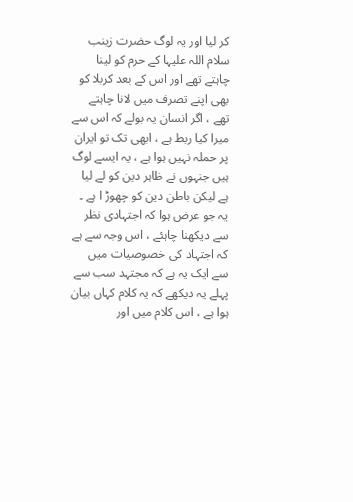کر لیا اور یہ لوگ حضرت زینب سلام اللہ علیہا کے حرم کو لینا چاہتے تھے اور اس کے بعد کربلا کو بھی اپنے تصرف میں لانا چاہتے تھے ، اگر انسان یہ بولے کہ اس سے میرا کیا ربط ہے ، ابھی تک تو ایران پر حملہ نہیں ہوا ہے ، یہ ایسے لوگ ہیں جنہوں نے ظاہر دین کو لے لیا ہے لیکن باطن دین کو چھوڑ ا ہے ۔
یہ جو عرض ہوا کہ اجتہادی نظر سے دیکھنا چاہئے ، اس وجہ سے ہے کہ اجتہاد کی خصوصیات میں سے ایک یہ ہے کہ مجتہد سب سے پہلے یہ دیکھے کہ یہ کلام کہاں بیان ہوا ہے ، اس کلام میں اور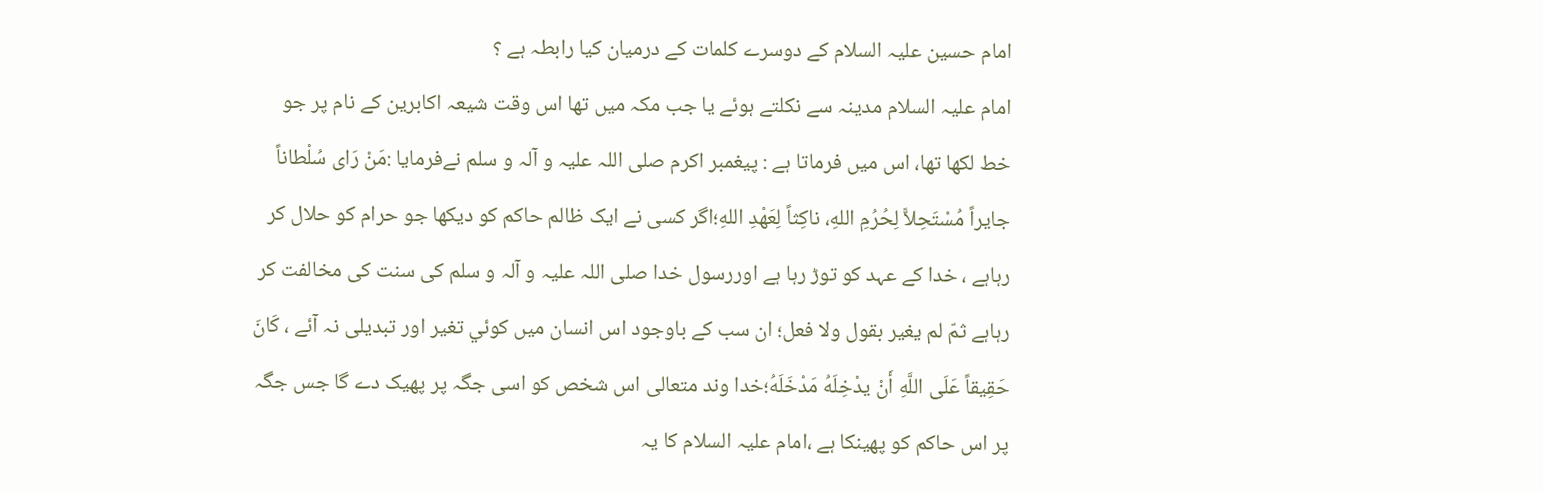امام حسین علیہ السلام کے دوسرے کلمات کے درمیان کیا رابطہ ہے ؟
امام علیہ السلام مدینہ سے نکلتے ہوئے یا جب مکہ میں تھا اس وقت شیعہ اکابرین کے نام پر جو خط لکھا تھا، اس میں فرماتا ہے : پیغمبر اکرم صلی اللہ علیہ و آلہ و سلم نےفرمایا :مَنْ رَاى سُلْطاناً جايراً مُسْتَحِلاًّ لِحُرُمِ اللهِ، ناکِثاً لِعَهْدِ اللهِ؛اگر کسی نے ایک ظالم حاکم کو دیکھا جو حرام کو حلال کر رہاہے ، خدا کے عہد کو توڑ رہا ہے اوررسول خدا صلی اللہ علیہ و آلہ و سلم کی سنت کی مخالفت کر رہاہے ثمّ لم يغير بقول ولا فعل؛ ان سب کے باوجود اس انسان میں کوئي تغیر اور تبدیلی نہ آئے ، کَانَ حَقِيقاً عَلَى اللَّهِ أَنْ يدْخِلَهُ مَدْخَلَهُ؛خدا وند متعالی اس شخص کو اسی جگہ پر پھیک دے گا جس جگہ پر اس حاکم کو پھینکا ہے ،امام علیہ السلام کا یہ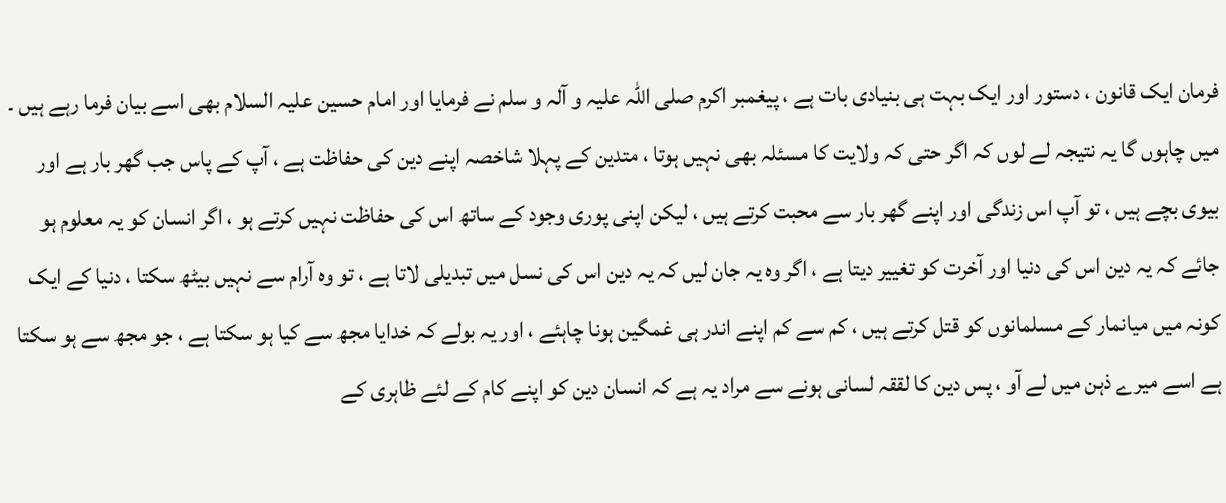فرمان ایک قانون ، دستور اور ایک بہت ہی بنیادی بات ہے ، پیغمبر اکرم صلی اللہ علیہ و آلہ و سلم نے فرمایا اور امام حسین علیہ السلام بھی اسے بیان فرما رہے ہیں ۔
میں چاہوں گا یہ نتیجہ لے لوں کہ اگر حتی کہ ولایت کا مسئلہ بھی نہیں ہوتا ، متدین کے پہلا شاخصہ اپنے دین کی حفاظت ہے ، آپ کے پاس جب گھر بار ہے اور بیوی بچے ہیں ، تو آپ اس زندگی اور اپنے گھر بار سے محبت کرتے ہیں ، لیکن اپنی پوری وجود کے ساتھ اس کی حفاظت نہیں کرتے ہو ، اگر انسان کو یہ معلوم ہو جائے کہ یہ دین اس کی دنیا اور آخرت کو تغییر دیتا ہے ، اگر وہ یہ جان لیں کہ یہ دین اس کی نسل میں تبدیلی لاتا ہے ، تو وہ آرام سے نہیں بیٹھ سکتا ، دنیا کے ایک کونہ میں میانمار کے مسلمانوں کو قتل کرتے ہیں ، کم سے کم اپنے اندر ہی غمگین ہونا چاہئے ، اور یہ بولے کہ خدایا مجھ سے کیا ہو سکتا ہے ، جو مجھ سے ہو سکتا ہے اسے میرے ذہن میں لے آو ، پس دین کا لققہ لسانی ہونے سے مراد یہ ہے کہ انسان دین کو اپنے کام کے لئے ظاہری کے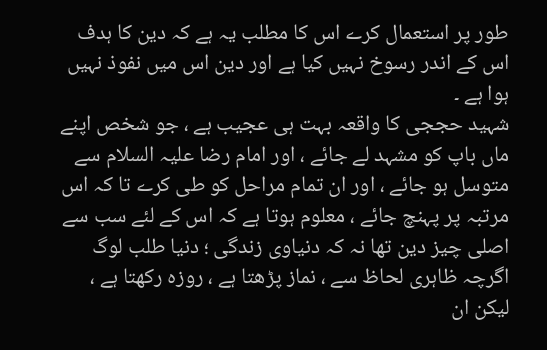طور پر استعمال کرے اس کا مطلب یہ ہے کہ دین کا ہدف اس کے اندر رسوخ نہیں کیا ہے اور دین اس میں نفوذ نہیں ہوا ہے ۔
شہید حججی کا واقعہ بہت ہی عجیب ہے ، جو شخص اپنے ماں باپ کو مشہد لے جائے ، اور امام رضا علیہ السلام سے متوسل ہو جائے ، اور ان تمام مراحل کو طی کرے تا کہ اس مرتبہ پر پہنچ جائے ، معلوم ہوتا ہے کہ اس کے لئے سب سے اصلی چیز دین تھا نہ کہ دنیاوی زندگی ؛ دنیا طلب لوگ اگرچہ ظاہری لحاظ سے ، نماز پڑھتا ہے ، روزہ رکھتا ہے ، لیکن ان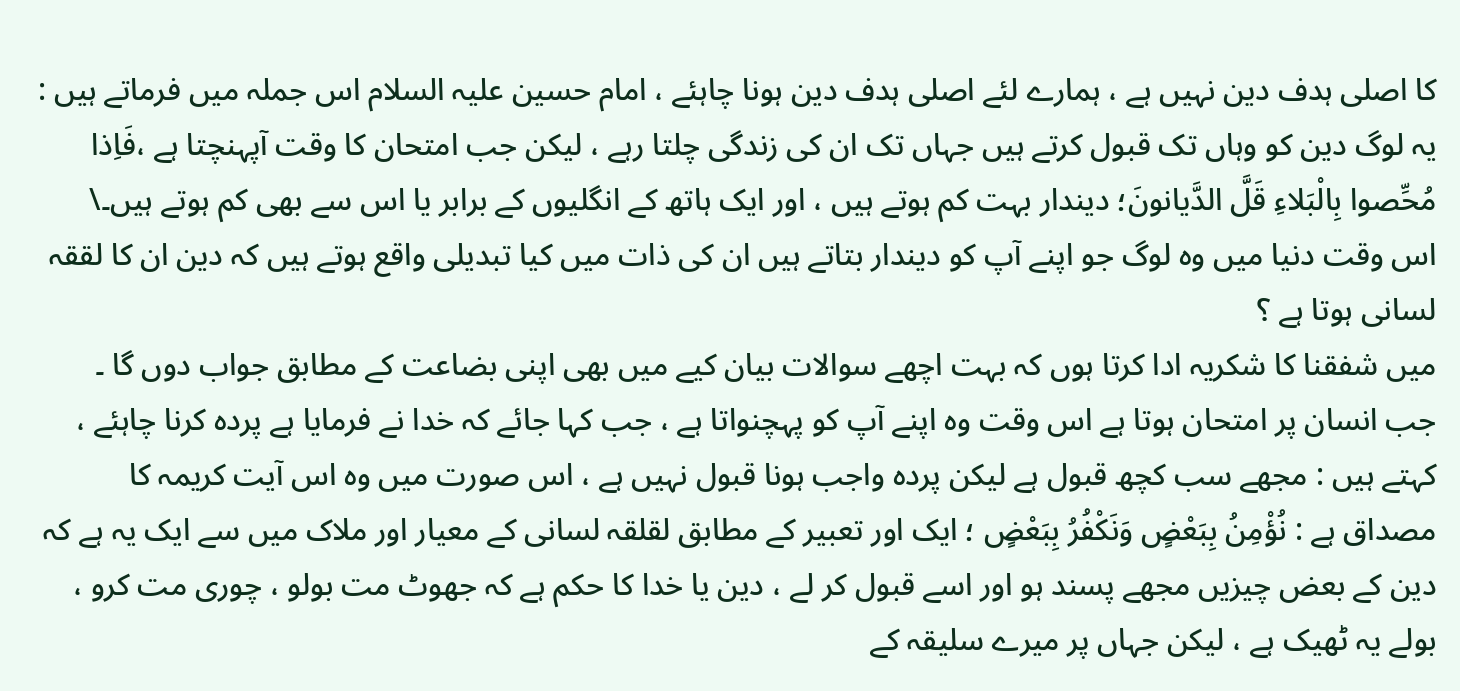کا اصلی ہدف دین نہیں ہے ، ہمارے لئے اصلی ہدف دین ہونا چاہئے ، امام حسین علیہ السلام اس جملہ میں فرماتے ہیں : یہ لوگ دین کو وہاں تک قبول کرتے ہیں جہاں تک ان کی زندگی چلتا رہے ، لیکن جب امتحان کا وقت آپہنچتا ہے ،فَاِذا مُحِّصوا بِالْبَلاءِ قَلَّ الدَّيانونَ؛ دیندار بہت کم ہوتے ہیں ، اور ایک ہاتھ کے انگلیوں کے برابر یا اس سے بھی کم ہوتے ہیں۔\
اس وقت دنیا میں وہ لوگ جو اپنے آپ کو دیندار بتاتے ہیں ان کی ذات میں کیا تبدیلی واقع ہوتے ہیں کہ دین ان کا لققہ لسانی ہوتا ہے ؟
میں شفقنا کا شکریہ ادا کرتا ہوں کہ بہت اچھے سوالات بیان کيے میں بھی اپنی بضاعت کے مطابق جواب دوں گا ۔
جب انسان پر امتحان ہوتا ہے اس وقت وہ اپنے آپ کو پہچنواتا ہے ، جب کہا جائے کہ خدا نے فرمایا ہے پردہ کرنا چاہئے ، کہتے ہیں : مجھے سب کچھ قبول ہے لیکن پردہ واجب ہونا قبول نہیں ہے ، اس صورت میں وہ اس آیت کریمہ کا مصداق ہے : نُؤْمِنُ بِبَعْضٍ وَنَکْفُرُ بِبَعْضٍ ؛ ایک اور تعبیر کے مطابق لقلقہ لسانی کے معیار اور ملاک میں سے ایک یہ ہے کہ دین کے بعض چیزیں مجھے پسند ہو اور اسے قبول کر لے ، دین یا خدا کا حکم ہے کہ جھوٹ مت بولو ، چوری مت کرو ، بولے یہ ٹھیک ہے ، لیکن جہاں پر میرے سلیقہ کے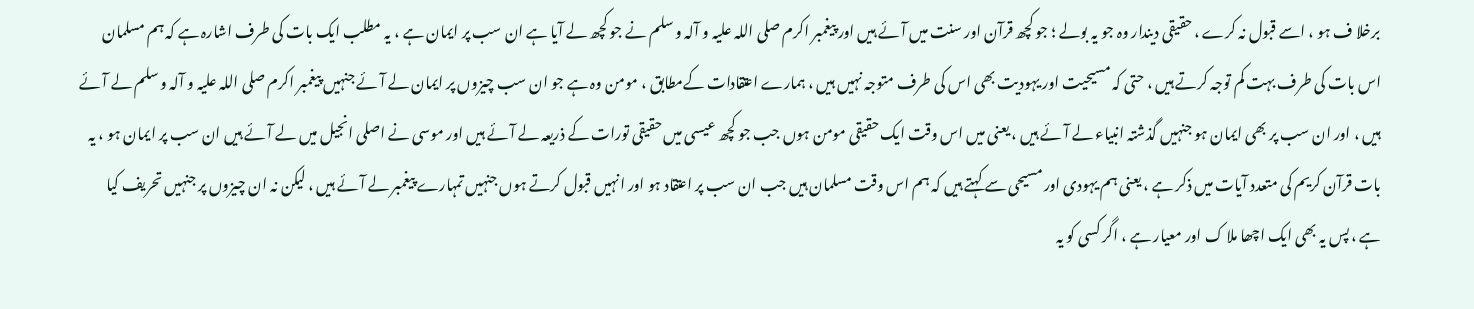برخلا ف ہو ، اسے قبول نہ کرے ، حقیقی دیندار وہ جو یہ بولے ؛ جو کچھ قرآن اور سنت میں آئے ہیں اور پیغمبر اکرم صلی اللہ علیہ و آلہ و سلم نے جو کچھ لے آیا ہے ان سب پر ایمان ہے ، یہ مطلب ایک بات کی طرف اشارہ ہے کہ ہم مسلمان اس بات کی طرف بہت کم توجہ کرتے ہیں ، حتی کہ مسیحیت اور یہودیت بھی اس کی طرف متوجہ نہیں ہیں ، ہمارے اعتقادات کےمطابق ، مومن وہ ہے جو ان سب چیزوں پر ایمان لے آئے جنہیں پیغمبر اکرم صلی اللہ علیہ و آلہ و سلم لے آئے ہیں ، اور ان سب پر بھی ایمان ہو جنہیں گذشتہ انبياء لے آئے ہیں ، یعنی میں اس وقت ایک حقیقی مومن ہوں جب جو کچھ عیسی میں حقیقی تورات کے ذریعہ لے آئے ہیں اور موسی نے اصلی انجیل میں لے آئے ہیں ان سب پر ایمان ہو ، یہ بات قرآن کریم کی متعدد آیات میں ذکر ہے ، یعنی ہم یہودی اور مسیحی سے کہتے ہیں کہ ہم اس وقت مسلمان ہیں جب ان سب پر اعتقاد ہو اور انہیں قبول کرتے ہوں جنہیں تمہارے پیغمبر لے آئے ہیں ، لیکن نہ ان چیزوں پر جنہیں تحریف کیا ہے ، پس یہ بھی ایک اچھا ملا ک اور معیار ہے ، اگر کسی کو یہ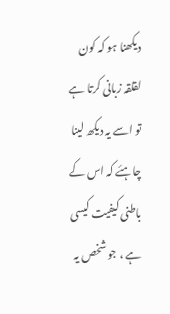دیکھنا ہو کہ کون لقلقہ زبانی کرتا ہے تو اسے یہ دیکھ لینا چاہئے کہ اس کے باطنی کیفیت کیسی ہے ، جو شخص یہ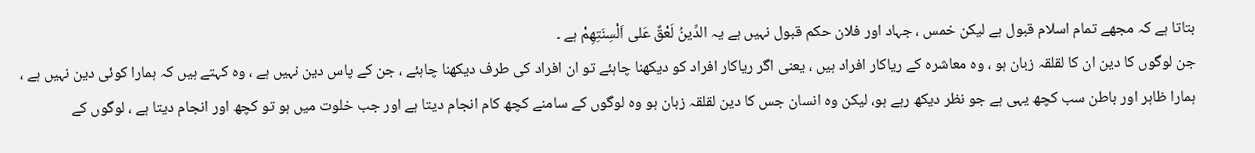بتاتا ہے کہ مجھے تمام اسلام قبول ہے لیکن خمس ، جہاد اور فلان حکم قبول نہیں ہے یہ الدِّينُ لَعْقٌ عَلى اَلْسِنَتِهِمْ ہے ۔
جن لوگوں کا دین ان کا لقلقہ زبان ہو ، وہ معاشرہ کے ریاکار افراد ہیں ، یعنی اگر ریاکار افراد کو دیکھنا چاہئے تو ان افراد کی طرف دیکھنا چاہئے ، جن کے پاس دین نہیں ہے ، وہ کہتے ہیں کہ ہمارا کوئی دین نہیں ہے ، ہمارا ظاہر اور باطن سب کچھ یہی ہے جو نظر دیکھ رہے ہو، لیکن وہ انسان جس کا دین لقلقہ زبان ہو وہ لوگوں کے سامنے کچھ کام انجام دیتا ہے اور جب خلوت میں ہو تو کچھ اور انجام دیتا ہے ، لوگوں کے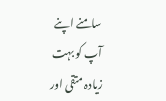سامنے اپنے آپ کو بہت زیادہ متقی اور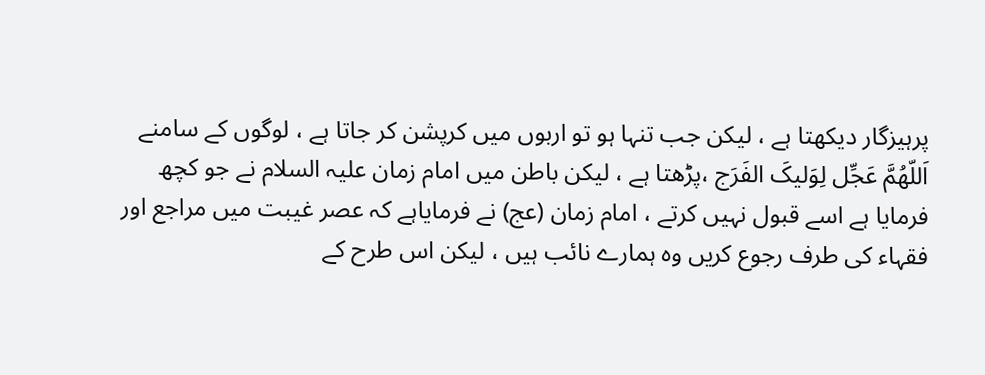پرہیزگار دیکھتا ہے ، لیکن جب تنہا ہو تو اربوں میں کرپشن کر جاتا ہے ، لوگوں کے سامنے اَللّهُمَّ عَجِّل لِوَليکَ الفَرَج ،پڑھتا ہے ، لیکن باطن میں امام زمان علیہ السلام نے جو کچھ فرمایا ہے اسے قبول نہیں کرتے ، امام زمان (عج) نے فرمایاہے کہ عصر غیبت میں مراجع اور فقہاء کی طرف رجوع کریں وہ ہمارے نائب ہیں ، لیکن اس طرح کے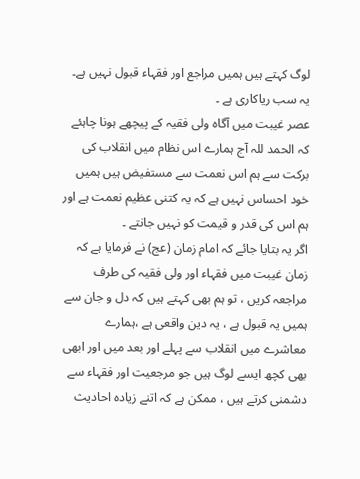لوگ کہتے ہیں ہمیں مراجع اور فقہاء قبول نہیں ہے۔ یہ سب ریاکاری ہے ۔
عصر غیبت میں آگاہ ولی فقیہ کے پیچھے ہونا چاہئے کہ الحمد للہ آج ہمارے اس نظام میں انقلاب کی برکت سے ہم اس نعمت سے مستفیض ہیں ہمیں خود احساس نہیں ہے کہ یہ کتنی عظیم نعمت ہے اور ہم اس کی قدر و قیمت کو نہیں جانتے ۔
اگر یہ بتایا جائے کہ امام زمان (عج) نے فرمایا ہے کہ زمان غیبت میں فقہاء اور ولی فقیہ کی طرف مراجعہ کریں ، تو ہم بھی کہتے ہیں کہ دل و جان سے ہمیں یہ قبول ہے ، یہ دین واقعی ہے ،ہمارے معاشرے میں انقلاب سے پہلے اور بعد میں اور ابھی بھی کچھ ایسے لوگ ہیں جو مرجعیت اور فقہاء سے دشمنی کرتے ہیں ، ممکن ہے کہ اتنے زیادہ احادیث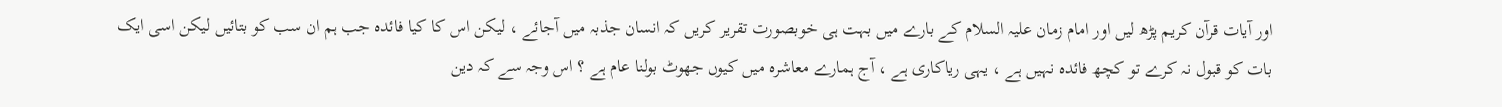اور آیات قرآن کریم پڑھ لیں اور امام زمان علیہ السلام کے بارے میں بہت ہی خوبصورت تقریر کریں کہ انسان جذبہ میں آجائے ، لیکن اس کا کیا فائدہ جب ہم ان سب کو بتائيں لیکن اسی ایک بات کو قبول نہ کرے تو کچھ فائدہ نہیں ہے ، یہی ریاکاری ہے ، آج ہمارے معاشرہ میں کیوں جھوٹ بولنا عام ہے ؟ اس وجہ سے کہ دین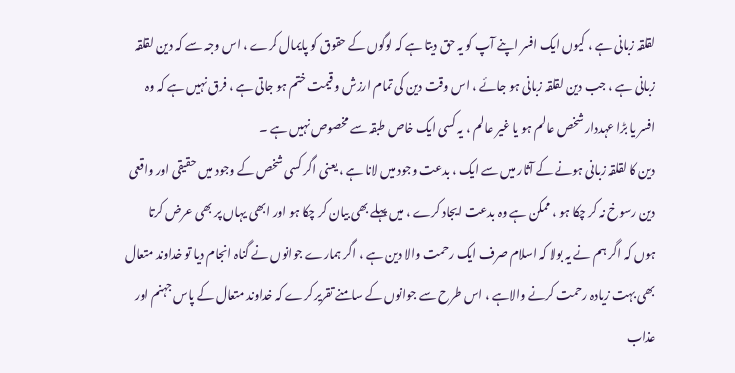لقلقہ زبانی ہے ، کیوں ایک افسر اپنے آپ کو یہ حق دیتا ہے کہ لوگوں کے حقوق کو پایمال کرے ، اس وجہ سے کہ دین لقلقہ زبانی ہے ، جب دین لقلقہ زبانی ہو جائے ، اس وقت دین کی تمام ارزش و قیمت ختم ہو جاتی ہے ، فرق نہیں ہے کہ وہ افسر یا بڑا عہددار شخص عالم ہو یا غیر عالم ، یہ کسی ایک خاص طبقہ سے مخصوص نہیں ہے ۔
دین کا لقلقہ زبانی ہونے کے آثار میں سے ایک ، بدعت وجود میں لانا ہے ، یعنی اگر کسی شخص کے وجود میں حقیقی اور واقعی دین رسوخ نہ کر چکا ہو ، ممکن ہے وہ بدعت ایجاد کرے ، میں پہلے بھی بیان کر چکا ہو اور ابھی یہاں پر بھی عرض کرتا ہوں کہ اگر ہم نے یہ بولا کہ اسلام صرف ایک رحمت والا دین ہے ، اگر ہمارے جوانوں نے گناہ انجام دیا تو خداوند متعال بھی بہت زیادہ رحمت کرنے والاہے ، اس طرح سے جوانوں کے سامنے تقریر کرے کہ خداوند متعال کے پاس جہنم اور عذاب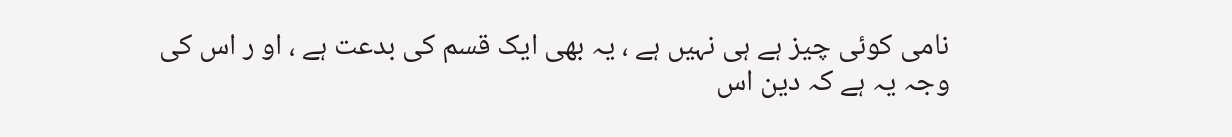نامی کوئی چیز ہے ہی نہیں ہے ، یہ بھی ایک قسم کی بدعت ہے ، او ر اس کی وجہ یہ ہے کہ دین اس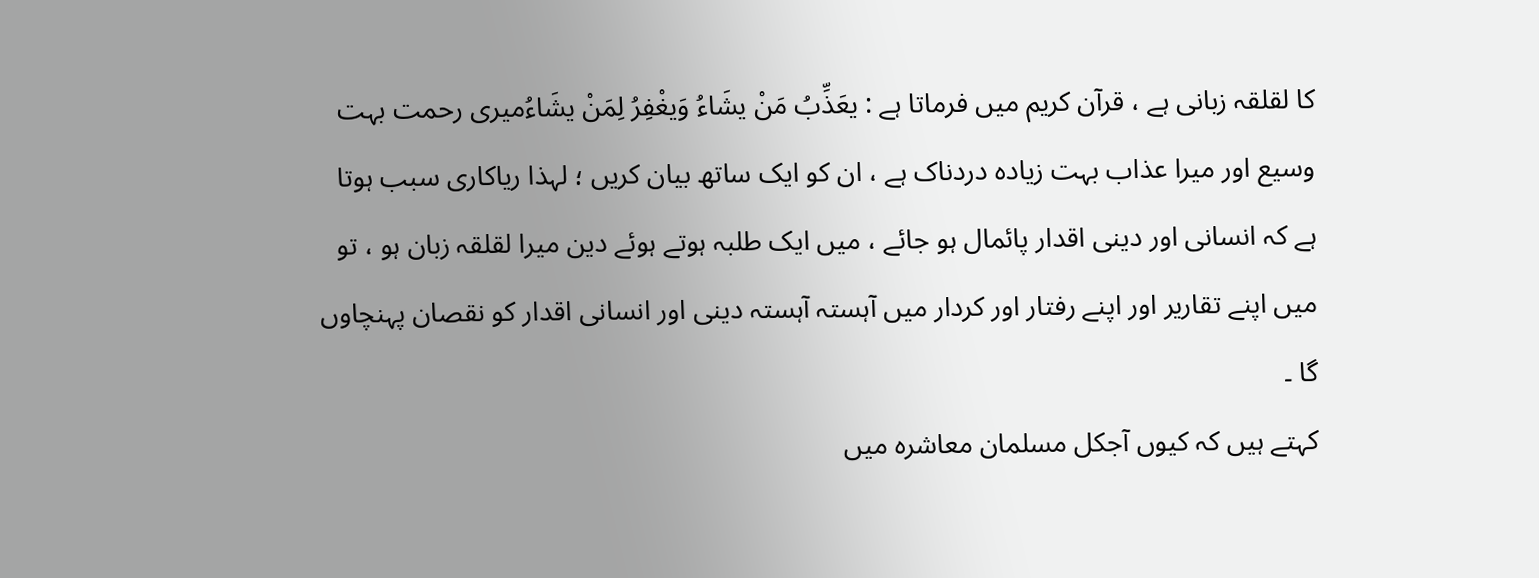کا لقلقہ زبانی ہے ، قرآن کریم میں فرماتا ہے : يعَذِّبُ مَنْ يشَاءُ وَيغْفِرُ لِمَنْ يشَاءُمیری رحمت بہت وسیع اور میرا عذاب بہت زیادہ دردناک ہے ، ان کو ایک ساتھ بیان کریں ؛ لہذا ریاکاری سبب ہوتا ہے کہ انسانی اور دینی اقدار پائمال ہو جائے ، میں ایک طلبہ ہوتے ہوئے دین میرا لقلقہ زبان ہو ، تو میں اپنے تقاریر اور اپنے رفتار اور کردار میں آہستہ آہستہ دینی اور انسانی اقدار کو نقصان پہنچاوں گا ۔
کہتے ہیں کہ کیوں آجکل مسلمان معاشرہ میں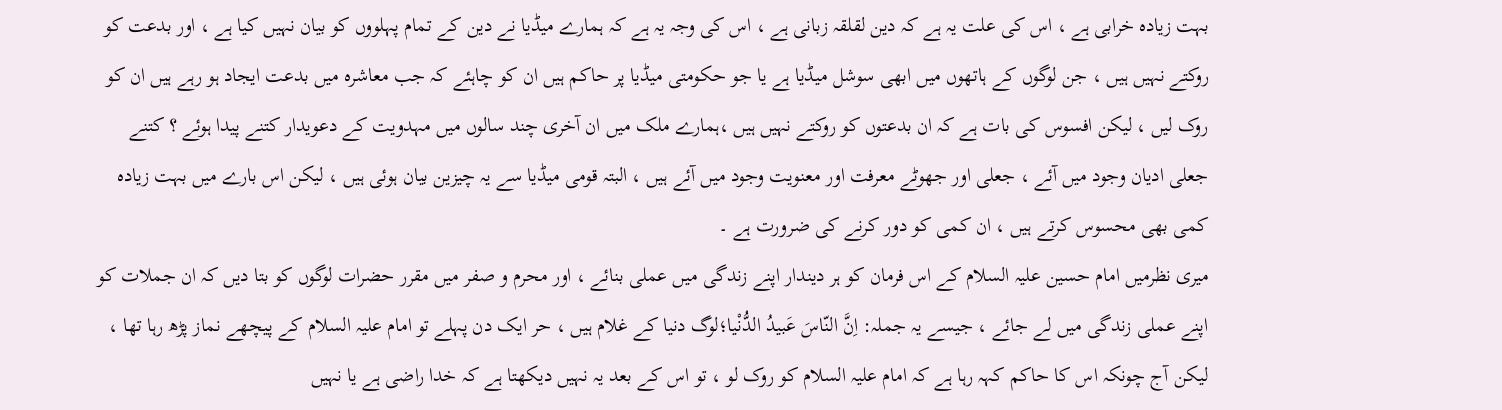بہت زیادہ خرابی ہے ، اس کی علت یہ ہے کہ دین لقلقہ زبانی ہے ، اس کی وجہ یہ ہے کہ ہمارے میڈیا نے دین کے تمام پہلووں کو بیان نہیں کیا ہے ، اور بدعت کو روکتے نہیں ہیں ، جن لوگوں کے ہاتھوں میں ابھی سوشل میڈیا ہے یا جو حکومتی میڈیا پر حاکم ہیں ان کو چاہئے کہ جب معاشرہ میں بدعت ایجاد ہو رہے ہیں ان کو روک لیں ، لیکن افسوس کی بات ہے کہ ان بدعتوں کو روکتے نہیں ہیں ،ہمارے ملک میں ان آخری چند سالوں میں مہدویت کے دعویدار کتنے پیدا ہوئے ؟ کتنے جعلی ادیان وجود میں آئے ، جعلی اور جھوٹے معرفت اور معنویت وجود میں آئے ہیں ، البتہ قومی میڈیا سے یہ چیزین بیان ہوئی ہیں ، لیکن اس بارے میں بہت زیادہ کمی بھی محسوس کرتے ہیں ، ان کمی کو دور کرنے کی ضرورت ہے ۔
میری نظرمیں امام حسین علیہ السلام کے اس فرمان کو ہر دیندار اپنے زندگی میں عملی بنائے ، اور محرم و صفر میں مقرر حضرات لوگوں کو بتا دیں کہ ان جملات کو اپنے عملی زندگی میں لے جائے ، جیسے یہ جملہ: اِنَّ النّاسَ عَبيدُ الدُّنْيا؛لوگ دنیا کے غلام ہیں ، حر ایک دن پہلے تو امام علیہ السلام کے پیچھے نماز پڑھ رہا تھا ، لیکن آج چونکہ اس کا حاکم کہہ رہا ہے کہ امام علیہ السلام کو روک لو ، تو اس کے بعد یہ نہیں دیکھتا ہے کہ خدا راضی ہے یا نہیں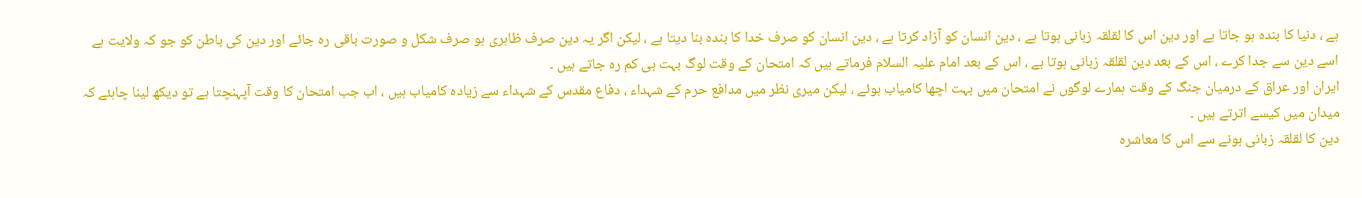ہے ، دنیا کا بندہ ہو جاتا ہے اور دین اس کا لقلقہ زبانی ہوتا ہے ، دین انسان کو آزاد کرتا ہے ، دین انسان کو صرف خدا کا بندہ بنا دیتا ہے ، لیکن اگر یہ دین صرف ظاہری ہو صرف شکل و صورت باقی رہ جائے اور دین کی باطن کو جو کہ ولایت ہے اسے دین سے جدا کرے ، اس کے بعد دین لقلقہ زبانی ہوتا ہے ، اس کے بعد امام علیہ السلام فرماتے ہیں کہ امتحان کے وقت لوگ بہت ہی کم رہ جاتے ہیں ۔
ایران اور عراق کے درمیان جنگ کے وقت ہمارے لوگوں نے امتحان میں بہت اچھا کامیاب ہوئے ، لیکن میری نظر میں مدافع حرم کے شہداء ، دفاع مقدس کے شہداء سے زیادہ کامیاب ہیں ، اب جب امتحان کا وقت آپہنچتا ہے تو دیکھ لینا چاہئے کہ میدان میں کیسے اترتے ہیں ۔
دین کا لقلقہ زبانی ہونے سے اس کا معاشرہ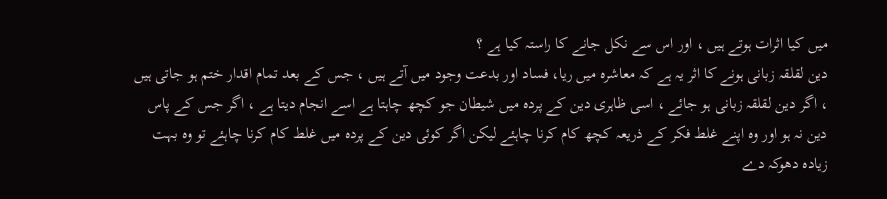میں کیا اثرات ہوتے ہیں ، اور اس سے نکل جانے کا راستہ کیا ہے ؟
دین لقلقہ زبانی ہونے کا اثر یہ ہے کہ معاشرہ میں ریا، فساد اور بدعت وجود میں آتے ہیں ، جس کے بعد تمام اقدار ختم ہو جاتی ہیں ، اگر دین لقلقہ زبانی ہو جائے ، اسی ظاہری دین کے پردہ میں شیطان جو کچھ چاہتا ہے اسے انجام دیتا ہے ، اگر جس کے پاس دین نہ ہو اور وہ اپنے غلط فکر کے ذریعہ کچھ کام کرنا چاہئے لیکن اگر کوئی دین کے پردہ میں غلط کام کرنا چاہئے تو وہ بہت زیادہ دھوکہ دے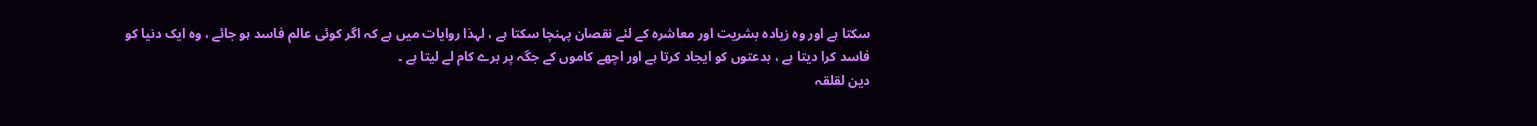سکتا ہے اور وہ زیادہ بشریت اور معاشرہ کے لئے نقصان پہنچا سکتا ہے ، لہذا روایات میں ہے کہ اگر کوئی عالم فاسد ہو جائے ، وہ ایک دنیا کو فاسد کرا دیتا ہے ، بدعتوں کو ایجاد کرتا ہے اور اچھے کاموں کے جگہ پر برے کام لے لیتا ہے ۔
دین لقلقہ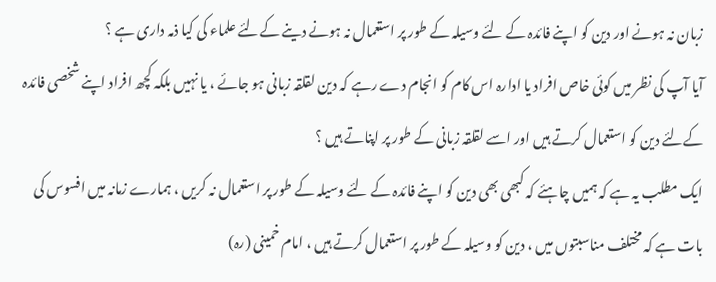زبان نہ ہونے اور دین کو اپنے فائدہ کے لئے وسیلہ کے طور پر استعمال نہ ہونے دینے کےلئے علماء کی کیا ذمہ داری ہے ؟
آیا آپ کی نظر میں کوئی خاص افراد یا ادارہ اس کام کو انجام دے رہے کہ دین لقلقہ زبانی ہو جائے ، یا نہیں بلکہ کچھ افراد اپنے شخصی فائدہ کےلئے دین کو استعمال کرتے ہیں اور اسے لقلقہ زبانی کے طور پر اپناتے ہیں ؟
ایک مطلب یہ ہے کہ ہمیں چاہئے کہ کبھی بھی دین کو اپنے فائدہ کے لئے وسیلہ کے طور پر استعمال نہ کریں ، ہمارے زمانہ میں افسوس کی بات ہے کہ مختلف مناسبتوں میں ، دین کو وسیلہ کے طور پر استعمال کرتے ہیں ، امام خمینی (رہ)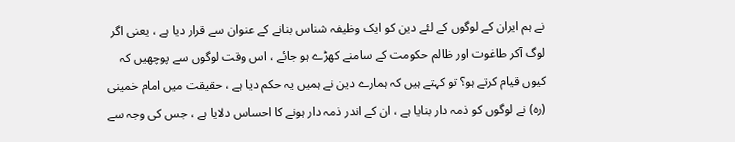نے ہم ایران کے لوگوں کے لئے دین کو ایک وظیفہ شناس بنانے کے عنوان سے قرار دیا ہے ، یعنی اگر لوگ آکر طاغوت اور ظالم حکومت کے سامنے کھڑے ہو جائے ، اس وقت لوگوں سے پوچھیں کہ کیوں قیام کرتے ہو؟ تو کہتے ہیں کہ ہمارے دین نے ہمیں یہ حکم دیا ہے ، حقیقت میں امام خمینی (رہ) نے لوگوں کو ذمہ دار بنایا ہے ، ان کے اندر ذمہ دار ہونے کا احساس دلایا ہے ، جس کی وجہ سے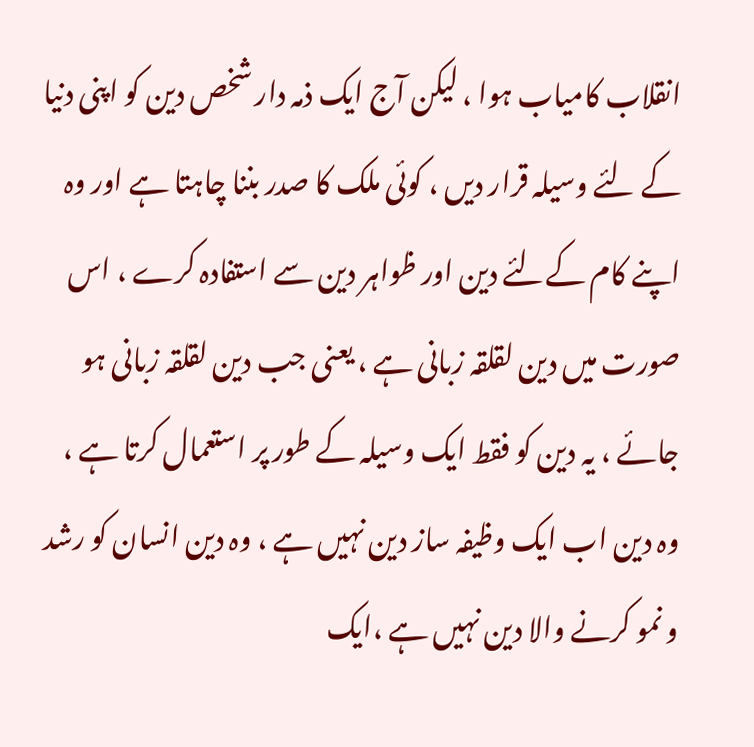انقلاب کامیاب ہوا ، لیکن آج ایک ذمہ دار شخص دین کو اپنی دنیا کے لئے وسیلہ قرار دیں ، کوئی ملک کا صدر بننا چاہتا ہے اور وہ اپنے کام کےلئے دین اور ظواہر دین سے استفادہ کرے ، اس صورت میں دین لقلقہ زبانی ہے ، یعنی جب دین لقلقہ زبانی ہو جائے ، یہ دین کو فقط ایک وسیلہ کے طور پر استعمال کرتا ہے ، وہ دین اب ایک وظیفہ ساز دین نہیں ہے ، وہ دین انسان کو رشد و نمو کرنے والا دین نہیں ہے ،ایک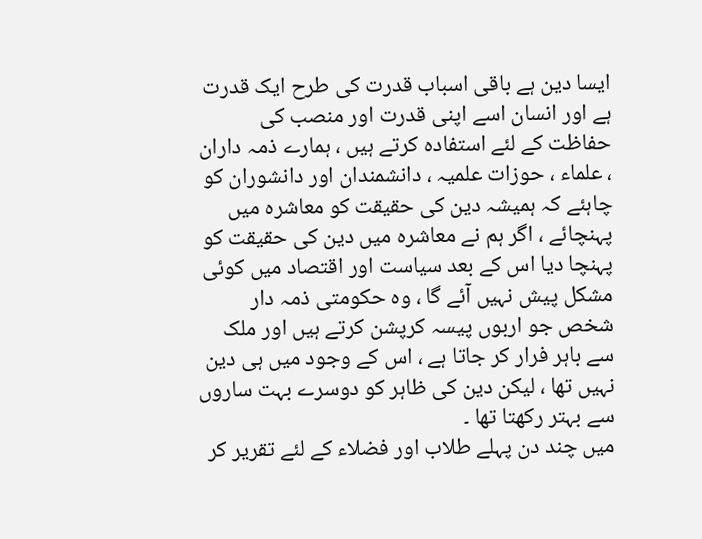ایسا دین ہے باقی اسباب قدرت کی طرح ایک قدرت ہے اور انسان اسے اپنی قدرت اور منصب کی حفاظت کے لئے استفادہ کرتے ہیں ، ہمارے ذمہ داران ، علماء ، حوزات علمیہ ، دانشمندان اور دانشوران کو چاہئے کہ ہمیشہ دین کی حقیقت کو معاشرہ میں پہنچائے ، اگر ہم نے معاشرہ میں دین کی حقیقت کو پہنچا دیا اس کے بعد سیاست اور اقتصاد میں کوئی مشکل پیش نہیں آئے گا ، وہ حکومتی ذمہ دار شخص جو اربوں پیسہ کرپشن کرتے ہیں اور ملک سے باہر فرار کر جاتا ہے ، اس کے وجود میں ہی دین نہیں تھا ، لیکن دین کی ظاہر کو دوسرے بہت ساروں سے بہتر رکھتا تھا ۔
میں چند دن پہلے طلاب اور فضلاء کے لئے تقریر کر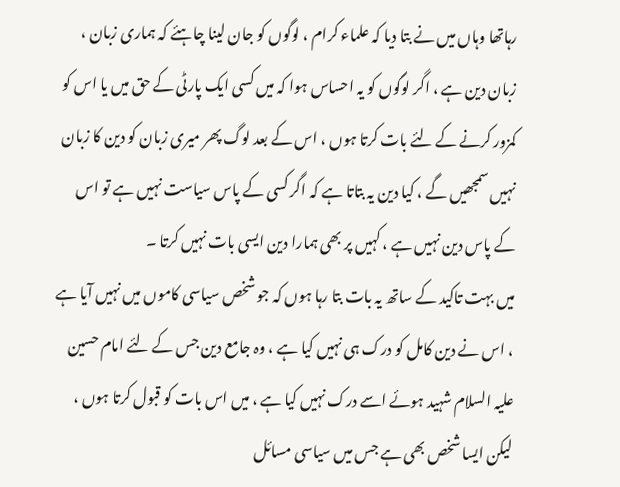رہاتھا وہاں میں نے بتا دیا کہ علماء کرام ، لوگوں کو جان لینا چاہئے کہ ہماری زبان ، زبان دین ہے ، اگر لوگوں کو یہ احساس ہوا کہ میں کسی ایک پارٹی کے حق میں یا اس کو کمزور کرنے کے لئے بات کرتا ہوں ، اس کے بعد لوگ پھر میری زبان کو دین کا زبان نہیں سمجھيں گے ، کیا دین یہ بتاتا ہے کہ اگر کسی کے پاس سیاست نہیں ہے تو اس کے پاس دین نہیں ہے ، کہیں پر بھی ہمارا دین ایسی بات نہیں کرتا ۔
میں بہت تاکید کے ساتھ یہ بات بتا رہا ہوں کہ جو شخص سیاسی کاموں میں نہیں آیا ہے ، اس نے دین کامل کو درک ہی نہیں کیا ہے ، وہ جامع دین جس کے لئے امام حسین علیہ السلام شہيد ہوئے اسے درک نہیں کیا ہے ، میں اس بات کو قبول کرتا ہوں ، لیکن ایسا شخص بھی ہے جس میں سیاسی مسائل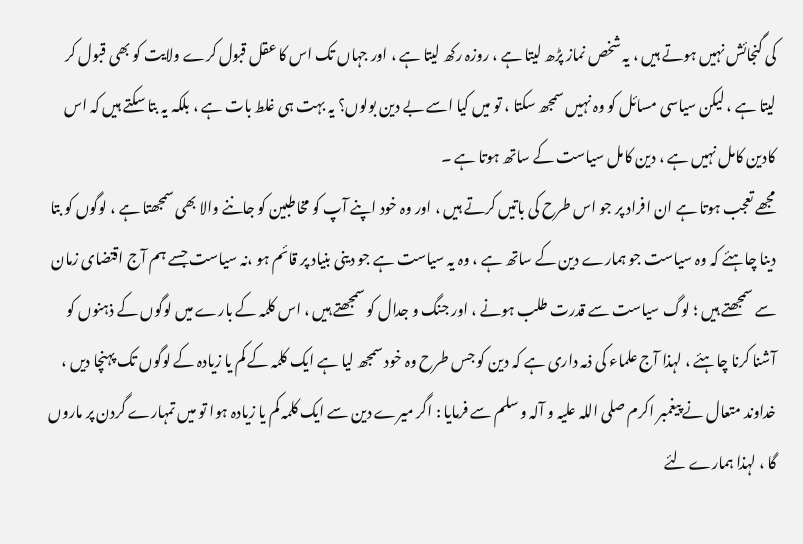کی گنجائش نہیں ہوتے ہیں ، یہ شخص نماز پڑھ لیتا ہے ، روزہ رکھ لیتا ہے ، اور جہاں تک اس کا عقل قبول کرے ولایت کو بھی قبول کر لیتا ہے ، لیکن سیاسی مسائل کو وہ نہیں سمجھ سکتا ، تو میں کیا اسے بے دین بولوں؟ یہ بہت ہی غلط بات ہے ، بلکہ یہ بتا سکتے ہیں کہ اس کادین کامل نہیں ہے ، دین کامل سیاست کے ساتھ ہوتا ہے ۔
مجھے تعجب ہوتا ہے ان افراد پر جو اس طرح کی باتیں کرتے ہیں ، اور وہ خود اپنے آپ کو مخاطبین کو جاننے والا بھی سمجھتا ہے ، لوگوں کو بتا دینا چاہئے کہ وہ سیاست جو ہمارے دین کے ساتھ ہے ، وہ یہ سیاست ہے جو دینی بنیاد پر قائم ہو ،نہ سیاست جسے ہم آج اقتضای زمان سے سمجھتے ہیں ؛ لوگ سیاست سے قدرت طلب ہونے ، اور جنگ و جدال کو سمجھتے ہیں ، اس کلمہ کے بارے میں لوگوں کے ذہنوں کو آشنا کرنا چاہئے ، لہذا آج علماء کی ذمہ داری ہے کہ دین کو جس طرح وہ خود سمجھ لیا ہے ایک کلمہ کے کم یا زیادہ کے لوگوں تک پہنچا دیں ، خداوند متعال نے پیغمبر اکرم صلی اللہ علیہ و آلہ و سلم سے فرمایا : اگر میرے دین سے ایک کلمہ کم یا زیادہ ہوا تو میں تمہارے گردن پر ماروں گا ، لہذا ہمارے لئے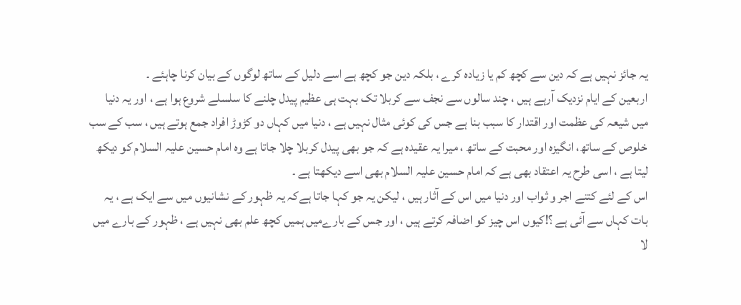یہ جائز نہیں ہے کہ دین سے کچھ کم یا زیادہ کرے ، بلکہ دین جو کچھ ہے اسے دلیل کے ساتھ لوگوں کے بیان کرنا چاہئے ۔
اربعین کے ایام نزدیک آرہے ہیں ، چند سالوں سے نجف سے کربلا تک بہت ہی عظیم پیدل چلنے کا سلسلے شروع ہوا ہے ، اور یہ دنیا میں شیعہ کی عظمت اور اقتدار کا سبب بنا ہے جس کی کوئی مثال نہیں ہے ، دنیا میں کہاں دو کڑوڑ افراد جمع ہوتے ہیں ، سب کے سب خلوص کے ساتھ، انگیزہ اور محبت کے ساتھ ، میرا یہ عقیدہ ہے کہ جو بھی پیدل کربلا چلا جاتا ہے وہ امام حسین علیہ السلام کو دیکھ لیتا ہے ، اسی طرح یہ اعتقاد بھی ہے کہ امام حسین علیہ السلام بھی اسے دیکھتا ہے ۔
اس کے لئے کتنے اجر و ثواب اور دنیا میں اس کے آثار ہیں ، لیکن یہ جو کہا جاتا ہےکہ یہ ظہور کے نشانیوں میں سے ایک ہے ، یہ بات کہاں سے آئی ہے ؟!کیوں اس چیز کو اضافہ کرتے ہیں ، اور جس کے بارےمیں ہمیں کچھ علم بھی نہیں ہے ، ظہور کے بارے میں لا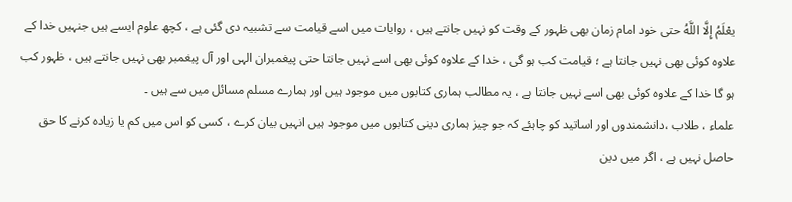يعْلَمُ إِلَّا اللَّهُ حتی خود امام زمان بھی ظہور کے وقت کو نہیں جانتے ہیں ، روایات میں اسے قیامت سے تشبیہ دی گئی ہے ، کچھ علوم ایسے ہیں جنہیں خدا کے علاوہ کوئی بھی نہیں جانتا ہے ؛ قیامت کب ہو گی ، خدا کے علاوہ کوئی بھی اسے نہیں جانتا حتی پیغمبران الہی اور آل پیغمبر بھی نہیں جانتے ہیں ، ظہور کب ہو گا خدا کے علاوہ کوئی بھی اسے نہیں جانتا ہے ، یہ مطالب ہماری کتابوں میں موجود ہیں اور ہمارے مسلم مسائل میں سے ہیں ۔
علماء ، طلاب ،دانشمندوں اور اساتید کو چاہئے کہ جو چیز ہماری دینی کتابوں میں موجود ہیں انہیں بیان کرے ، کسی کو اس میں کم یا زیادہ کرنے کا حق حاصل نہیں ہے ، اگر میں دین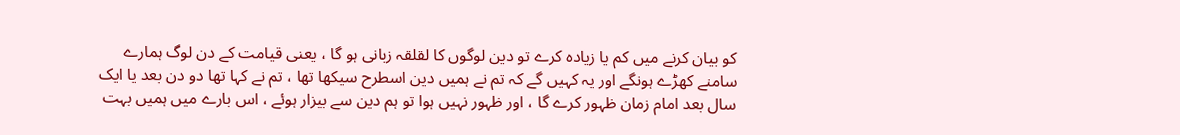کو بیان کرنے میں کم یا زیادہ کرے تو دین لوگوں کا لقلقہ زبانی ہو گا ، یعنی قیامت کے دن لوگ ہمارے سامنے کھڑے ہونگے اور یہ کہیں گے کہ تم نے ہمیں دین اسطرح سیکھا تھا ، تم نے کہا تھا دو دن بعد یا ایک سال بعد امام زمان ظہور کرے گا ، اور ظہور نہیں ہوا تو ہم دین سے بیزار ہوئے ، اس بارے میں ہمیں بہت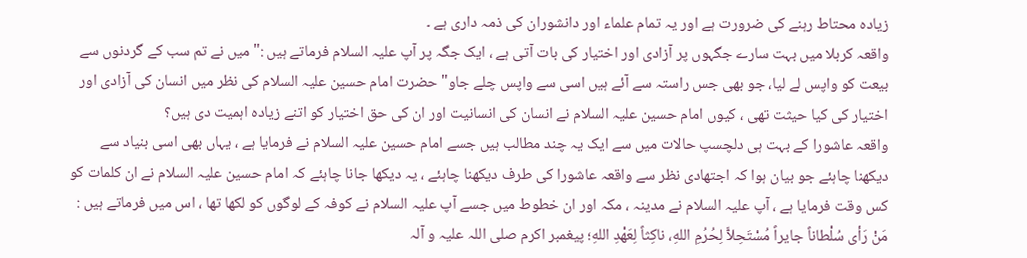زیادہ محتاط رہنے کی ضرورت ہے اور یہ تمام علماء اور دانشوران کی ذمہ داری ہے ۔
واقعہ کربلا میں بہت سارے جگہوں پر آزادی اور اختیار کی بات آتی ہے ، ایک جگہ پر آپ علیہ السلام فرماتے ہیں :"میں نے تم سب کے گردنوں سے بیعت کو واپس لے لیا، جو بھی جس راستہ سے آئے ہیں اسی سے واپس چلے جاو" حضرت امام حسین علیہ السلام کی نظر میں انسان کی آزادی اور اختیار کی کیا حیثت تھی ، کیوں امام حسین علیہ السلام نے انسان کی انسانیت اور ان کی حق اختیار کو اتنے زیادہ اہمیت دی ہیں؟
واقعہ عاشورا کے بہت ہی دلچسپ حالات میں سے ایک یہ چند مطالب ہیں جسے امام حسین علیہ السلام نے فرمایا ہے ، یہاں بھی اسی بنیاد سے دیکھنا چاہئے جو بیان ہوا کہ اجتھادی نظر سے واقعہ عاشورا کی طرف دیکھنا چاہئے ، یہ دیکھا جانا چاہئے کہ امام حسین علیہ السلام نے ان کلمات کو کس وقت فرمایا ہے ، آپ علیہ السلام نے مدینہ ، مکہ اور ان خطوط میں جسے آپ علیہ السلام نے کوفہ کے لوگوں کو لکھا تھا ، اس میں فرماتے ہیں : مَنْ رَأی سُلْطاناً جايراً مُسْتَحِلاًّ لِحُرُمِ اللهِ، ناکِثاً لِعَهْدِ اللهِ؛ پیغمبر اکرم صلی اللہ علیہ و آلہ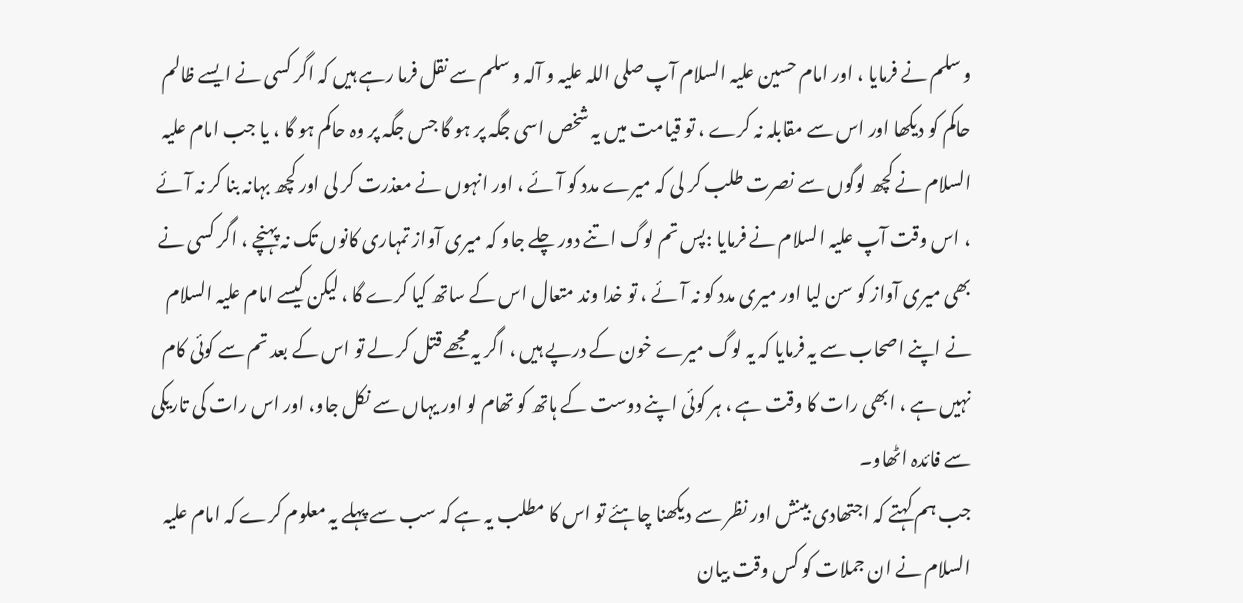و سلم نے فرمایا ، اور امام حسین علیہ السلام آپ صلی اللہ علیہ و آلہ و سلم سے نقل فرما رہے ہیں کہ اگر کسی نے ایسے ظالم حاکم کو دیکھا اور اس سے مقابلہ نہ کرے ، تو قیامت میں یہ شخص اسی جگہ پر ہو گا جس جگہ پر وہ حاکم ہو گا ، یا جب امام علیہ السلام نے کچھ لوگوں سے نصرت طلب کر لی کہ میرے مدد کو آئے ، اور انہوں نے معذرت کر لی اور کچھ بہانہ بنا کر نہ آئے ، اس وقت آپ علیہ السلام نے فرمایا :پس تم لوگ اتنے دور چلے جاو کہ میری آواز تمہاری کانوں تک نہ پہنچے ، اگر کسی نے بھی میری آواز کو سن لیا اور میری مدد کو نہ آئے ، تو خدا وند متعال اس کے ساتھ کیا کرے گا ، لیکن کیسے امام علیہ السلام نے اپنے اصحاب سے یہ فرمایا کہ یہ لوگ میرے خون کے درپے ہیں ، اگر یہ مجھے قتل کر لے تو اس کے بعد تم سے کوئی کام نہیں ہے ، ابھی رات کا وقت ہے ، ہر کوئی اپنے دوست کے ہاتھ کو تھام لو اور یہاں سے نکل جاو، اور اس رات کی تاریکی سے فائدہ اٹھاو۔
جب ہم کہتے کہ اجتھادی بینش اور نظر سے دیکھنا چاہئے تو اس کا مطلب یہ ہے کہ سب سے پہلے یہ معلوم کرے کہ امام علیہ السلام نے ان جملات کو کس وقت بیان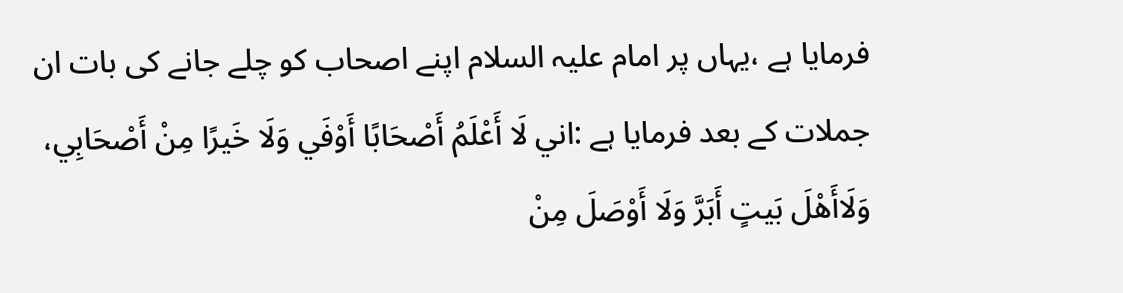فرمایا ہے ،یہاں پر امام علیہ السلام اپنے اصحاب کو چلے جانے کی بات ان جملات کے بعد فرمایا ہے :اني لَا أَعْلَمُ أَصْحَابًا أَوْفَي وَلَا خَيرًا مِنْ أَصْحَابِي، وَلَاأَهْلَ بَيتٍ أَبَرَّ وَلَا أَوْصَلَ مِنْ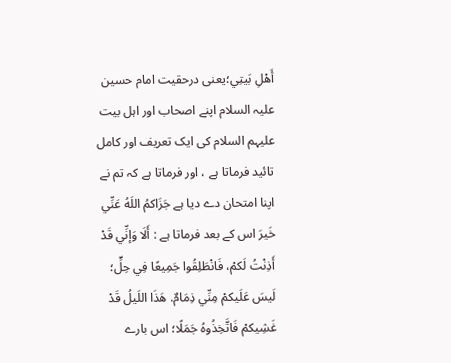أَهْلِ بَيتِي؛یعنی درحقیت امام حسین علیہ السلام اپنے اصحاب اور اہل بیت علیہم السلام کی ایک تعریف اور کامل تائيد فرماتا ہے ، اور فرماتا ہے کہ تم نے اپنا امتحان دے دیا ہے جَزَاکمُ اللَهُ عَنِّي خَيرَ اس کے بعد فرماتا ہے : أَلَا وَإنِّي قَدْ أَذِنْتُ لَکمْ، فَانْطَلِقُوا جَمِيعًا فِي حِلٍّ؛ لَيسَ عَلَيکمْ مِنِّي ذِمَامٌ. هَذَا اللَيلُ قَدْ غَشِيکمْ فَاتَّخِذُوهُ جَمَلًا؛ اس بارے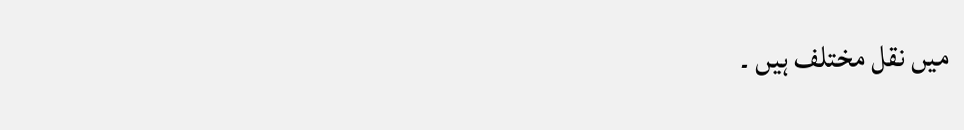میں نقل مختلف ہیں ۔